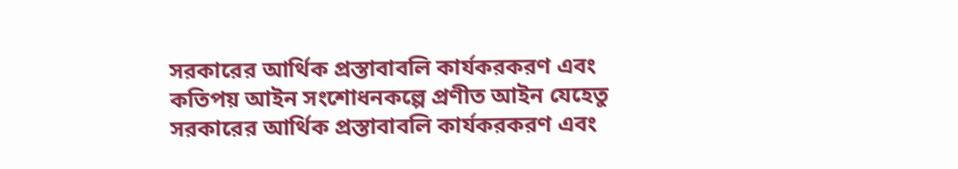সরকারের আর্থিক প্রস্তাবাবলি কার্যকরকরণ এবং কতিপয় আইন সংশোধনকল্পে প্রণীত আইন যেহেতু সরকারের আর্থিক প্রস্তাবাবলি কার্যকরকরণ এবং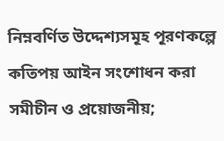নিম্নবর্ণিত উদ্দেশ্যসমূহ পূরণকল্পে কতিপয় আইন সংশোধন করা সমীচীন ও প্রয়োজনীয়;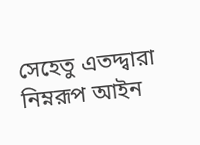সেহেতু এতদ্দ্বারা নিম্নরূপ আইন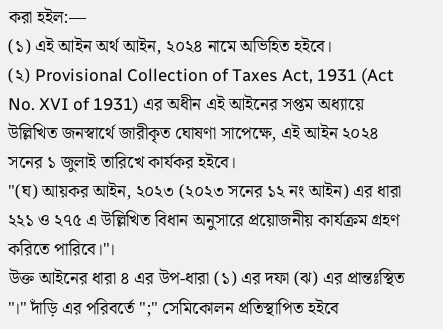করা হইল:—
(১) এই আইন অর্থ আইন, ২০২৪ নামে অভিহিত হইবে।
(২) Provisional Collection of Taxes Act, 1931 (Act No. XVI of 1931) এর অধীন এই আইনের সপ্তম অধ্যায়ে উল্লিখিত জনস্বার্থে জারীকৃত ঘোষণা সাপেক্ষে, এই আইন ২০২৪ সনের ১ জুলাই তারিখে কার্যকর হইবে।
"(ঘ) আয়কর আইন, ২০২৩ (২০২৩ সনের ১২ নং আইন) এর ধারা ২২১ ও ২৭৫ এ উল্লিখিত বিধান অনুসারে প্রয়োজনীয় কার্যক্রম গ্রহণ করিতে পারিবে।"।
উক্ত আইনের ধারা ৪ এর উপ-ধারা (১) এর দফা (ঝ) এর প্রান্তঃস্থিত "।" দাঁড়ি এর পরিবর্তে ";" সেমিকোলন প্রতিস্থাপিত হইবে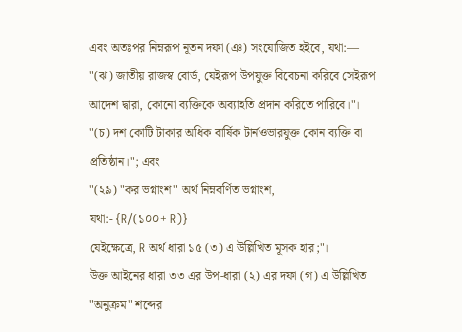এবং অতঃপর নিম্নরূপ নূতন দফা (ঞ) সংযোজিত হইবে, যথা:—
"(ঝ) জাতীয় রাজস্ব বোর্ড, যেইরূপ উপযুক্ত বিবেচনা করিবে সেইরূপ আদেশ দ্বারা, কোনো ব্যক্তিকে অব্যাহতি প্রদান করিতে পারিবে।"।
"(চ) দশ কোটি টাকার অধিক বার্ষিক টার্নওভারযুক্ত কোন ব্যক্তি বা প্রতিষ্ঠান।"; এবং
"(২৯) "কর ভগ্নাংশ" অর্থ নিম্নবর্ণিত ভগ্নাংশ,
যথা:- {R/(১০০+ R)}
যেইক্ষেত্রে, R অর্থ ধারা ১৫ (৩) এ উল্লিখিত মূসক হার;"।
উক্ত আইনের ধারা ৩৩ এর উপ-ধারা (২) এর দফা (গ) এ উল্লিখিত "অনুক্রম" শব্দের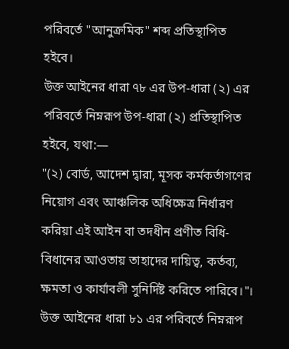পরিবর্তে "আনুক্রমিক" শব্দ প্রতিস্থাপিত হইবে।
উক্ত আইনের ধারা ৭৮ এর উপ-ধারা (২) এর পরিবর্তে নিম্নরূপ উপ-ধারা (২) প্রতিস্থাপিত হইবে, যথা:—
"(২) বোর্ড, আদেশ দ্বারা, মূসক কর্মকর্তাগণের নিয়োগ এবং আঞ্চলিক অধিক্ষেত্র নির্ধারণ করিয়া এই আইন বা তদধীন প্রণীত বিধি-বিধানের আওতায় তাহাদের দায়িত্ব, কর্তব্য, ক্ষমতা ও কার্যাবলী সুনির্দিষ্ট করিতে পারিবে।"।
উক্ত আইনের ধারা ৮১ এর পরিবর্তে নিম্নরূপ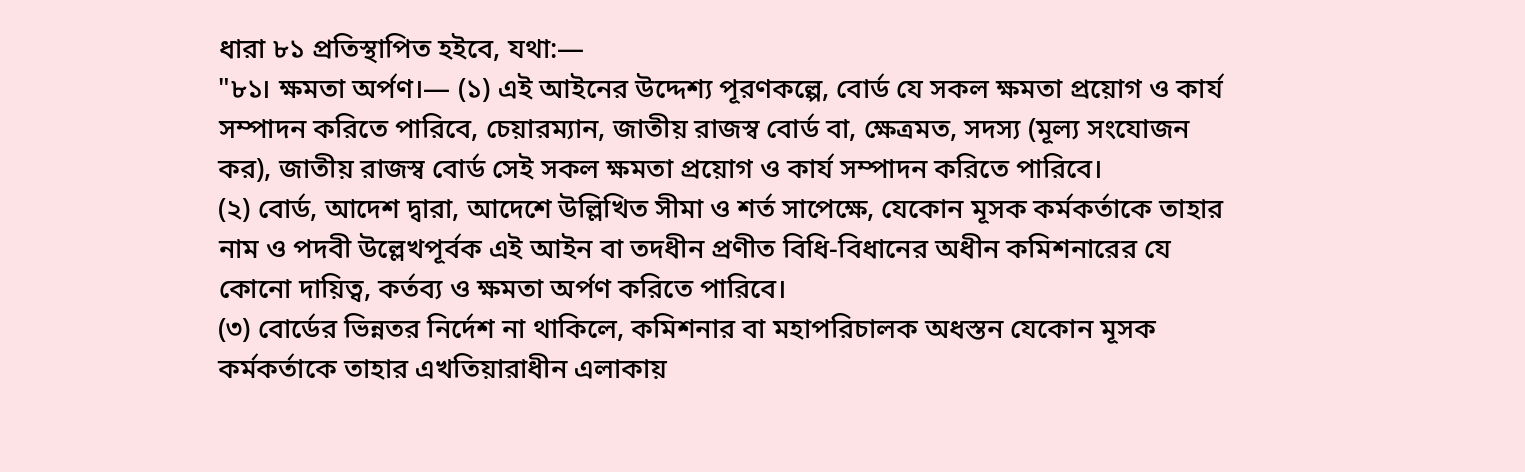ধারা ৮১ প্রতিস্থাপিত হইবে, যথা:—
"৮১। ক্ষমতা অর্পণ।— (১) এই আইনের উদ্দেশ্য পূরণকল্পে, বোর্ড যে সকল ক্ষমতা প্রয়োগ ও কার্য সম্পাদন করিতে পারিবে, চেয়ারম্যান, জাতীয় রাজস্ব বোর্ড বা, ক্ষেত্রমত, সদস্য (মূল্য সংযোজন কর), জাতীয় রাজস্ব বোর্ড সেই সকল ক্ষমতা প্রয়োগ ও কার্য সম্পাদন করিতে পারিবে।
(২) বোর্ড, আদেশ দ্বারা, আদেশে উল্লিখিত সীমা ও শর্ত সাপেক্ষে, যেকোন মূসক কর্মকর্তাকে তাহার নাম ও পদবী উল্লেখপূর্বক এই আইন বা তদধীন প্রণীত বিধি-বিধানের অধীন কমিশনারের যে কোনো দায়িত্ব, কর্তব্য ও ক্ষমতা অর্পণ করিতে পারিবে।
(৩) বোর্ডের ভিন্নতর নির্দেশ না থাকিলে, কমিশনার বা মহাপরিচালক অধস্তন যেকোন মূসক কর্মকর্তাকে তাহার এখতিয়ারাধীন এলাকায়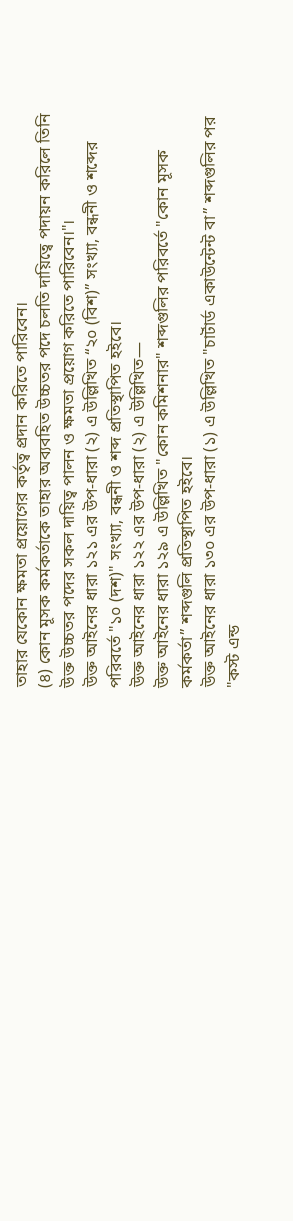তাহার যেকোন ক্ষমতা প্রয়োগের কর্তৃত্ব প্রদান করিতে পারিবেন।
(৪) কোন মূসক কর্মকর্তাকে তাহার অব্যবহিত উচ্চতর পদে চলতি দায়িত্বে পদায়ন করিলে তিনি উক্ত উচ্চতর পদের সকল দায়িত্ব পালন ও ক্ষমতা প্রয়োগ করিতে পারিবেন।"।
উক্ত আইনের ধারা ১২১ এর উপ-ধারা (২) এ উল্লিখিত “২০ (বিশ)” সংখ্যা, বন্ধনী ও শব্দের পরিবর্তে "১০ (দশ)" সংখ্যা, বন্ধনী ও শব্দ প্রতিস্থাপিত হইবে।
উক্ত আইনের ধারা ১২২ এর উপ-ধারা (২) এ উল্লিখিত—
উক্ত আইনের ধারা ১২৯ এ উল্লিখিত "কোন কমিশনার" শব্দগুলির পরিবর্তে "কোন মূসক কর্মকর্তা” শব্দগুলি প্রতিস্থাপিত হইবে।
উক্ত আইনের ধারা ১৩০ এর উপ-ধারা (১) এ উল্লিখিত "চার্টার্ড একাউন্টেন্ট বা” শব্দগুলির পর "কস্ট এন্ড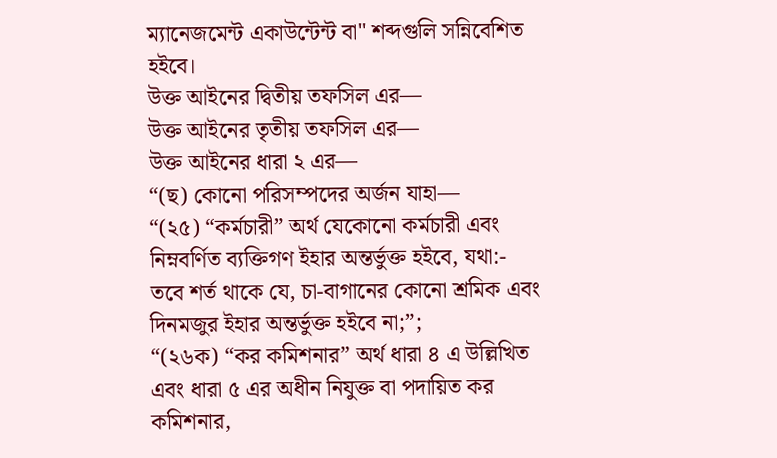ম্যানেজমেন্ট একাউন্টেন্ট বা" শব্দগুলি সন্নিবেশিত হইবে।
উক্ত আইনের দ্বিতীয় তফসিল এর—
উক্ত আইনের তৃতীয় তফসিল এর—
উক্ত আইনের ধারা ২ এর—
“(ছ) কোনো পরিসম্পদের অর্জন যাহা—
“(২৫) “কর্মচারী” অর্থ যেকোনো কর্মচারী এবং নিম্নবর্ণিত ব্যক্তিগণ ইহার অন্তর্ভুক্ত হইবে, যথা:-
তবে শর্ত থাকে যে, চা-বাগানের কোনো শ্রমিক এবং দিনমজুর ইহার অন্তর্ভুক্ত হইবে না;”;
“(২৬ক) “কর কমিশনার” অর্থ ধারা ৪ এ উল্লিখিত এবং ধারা ৫ এর অধীন নিযুক্ত বা পদায়িত কর কমিশনার,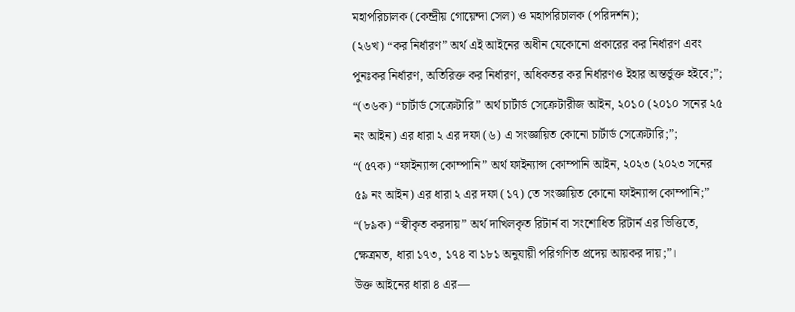মহাপরিচালক (কেন্দ্রীয় গোয়েন্দা সেল) ও মহাপরিচালক (পরিদর্শন);
(২৬খ) “কর নির্ধারণ” অর্থ এই আইনের অধীন যেকোনো প্রকারের কর নির্ধারণ এবং পুনঃকর নির্ধারণ, অতিরিক্ত কর নির্ধারণ, অধিকতর কর নির্ধারণও ইহার অন্তর্ভুক্ত হইবে;”;
“(৩৬ক) “চার্টার্ড সেক্রেটারি” অর্থ চার্টার্ড সেক্রেটারীজ আইন, ২০১০ (২০১০ সনের ২৫ নং আইন) এর ধারা ২ এর দফা (৬) এ সংজ্ঞায়িত কোনো চার্টার্ড সেক্রেটারি;”;
“(৫৭ক) “ফাইন্যান্স কোম্পানি” অর্থ ফাইন্যান্স কোম্পানি আইন, ২০২৩ (২০২৩ সনের ৫৯ নং আইন) এর ধারা ২ এর দফা (১৭) তে সংজ্ঞায়িত কোনো ফাইন্যান্স কোম্পানি;”
“(৮৯ক) “স্বীকৃত করদায়” অর্থ দাখিলকৃত রিটার্ন বা সংশোধিত রিটার্ন এর ভিত্তিতে, ক্ষেত্রমত, ধারা ১৭৩, ১৭৪ বা ১৮১ অনুযায়ী পরিগণিত প্রদেয় আয়কর দায়;”।
উক্ত আইনের ধারা ৪ এর—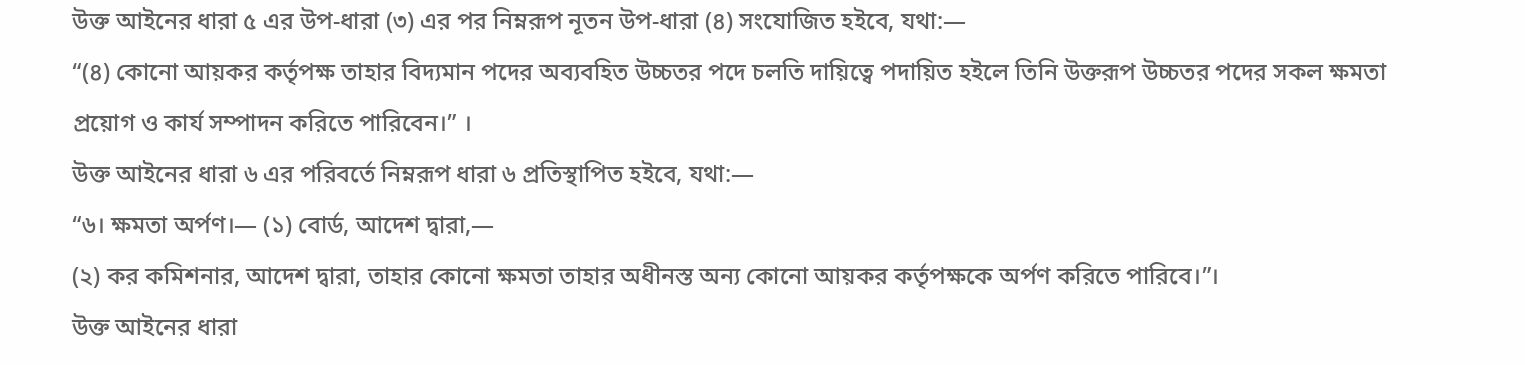উক্ত আইনের ধারা ৫ এর উপ-ধারা (৩) এর পর নিম্নরূপ নূতন উপ-ধারা (৪) সংযোজিত হইবে, যথা:—
“(৪) কোনো আয়কর কর্তৃপক্ষ তাহার বিদ্যমান পদের অব্যবহিত উচ্চতর পদে চলতি দায়িত্বে পদায়িত হইলে তিনি উক্তরূপ উচ্চতর পদের সকল ক্ষমতা প্রয়োগ ও কার্য সম্পাদন করিতে পারিবেন।” ।
উক্ত আইনের ধারা ৬ এর পরিবর্তে নিম্নরূপ ধারা ৬ প্রতিস্থাপিত হইবে, যথা:—
“৬। ক্ষমতা অর্পণ।— (১) বোর্ড, আদেশ দ্বারা,—
(২) কর কমিশনার, আদেশ দ্বারা, তাহার কোনো ক্ষমতা তাহার অধীনস্ত অন্য কোনো আয়কর কর্তৃপক্ষকে অর্পণ করিতে পারিবে।”।
উক্ত আইনের ধারা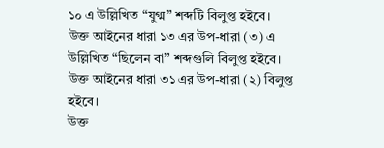১০ এ উল্লিখিত “যুগ্ম” শব্দটি বিলুপ্ত হইবে।
উক্ত আইনের ধারা ১৩ এর উপ-ধারা (৩) এ উল্লিখিত “ছিলেন বা” শব্দগুলি বিলুপ্ত হইবে।
উক্ত আইনের ধারা ৩১ এর উপ-ধারা (২) বিলুপ্ত হইবে।
উক্ত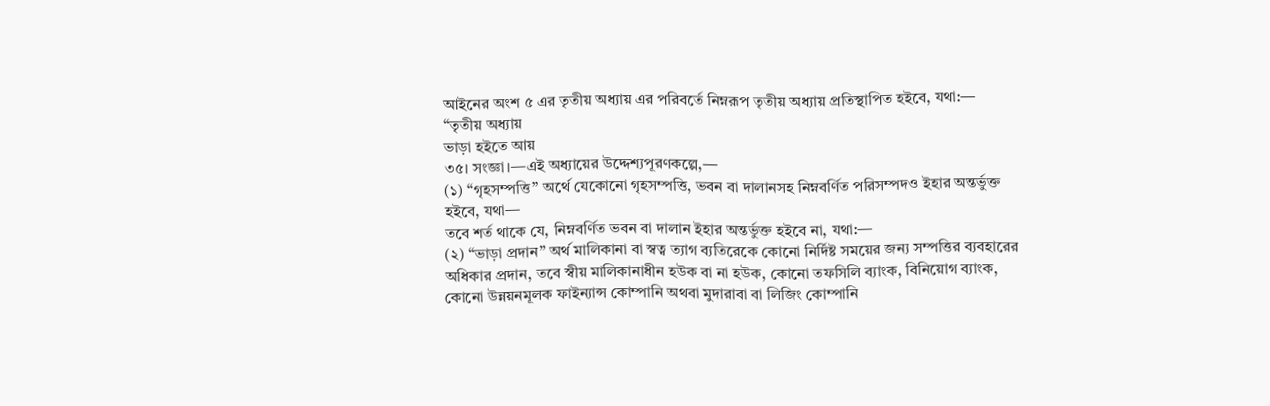আইনের অংশ ৫ এর তৃতীয় অধ্যায় এর পরিবর্তে নিম্নরূপ তৃতীয় অধ্যায় প্রতিস্থাপিত হইবে, যথা:—
“তৃতীয় অধ্যায়
ভাড়া হইতে আয়
৩৫। সংজ্ঞা।—এই অধ্যায়ের উদ্দেশ্যপূরণকল্পে,—
(১) “গৃহসম্পত্তি” অর্থে যেকোনো গৃহসম্পত্তি, ভবন বা দালানসহ নিম্নবর্ণিত পরিসম্পদও ইহার অন্তর্ভুক্ত হইবে, যথা—
তবে শর্ত থাকে যে, নিম্নবর্ণিত ভবন বা দালান ইহার অন্তর্ভুক্ত হইবে না, যথা:—
(২) “ভাড়া প্রদান” অর্থ মালিকানা বা স্বত্ব ত্যাগ ব্যতিরেকে কোনো নির্দিষ্ট সময়ের জন্য সম্পত্তির ব্যবহারের অধিকার প্রদান, তবে স্বীয় মালিকানাধীন হউক বা না হউক, কোনো তফসিলি ব্যাংক, বিনিয়োগ ব্যাংক, কোনো উন্নয়নমূলক ফাইন্যান্স কোম্পানি অথবা মুদারাবা বা লিজিং কোম্পানি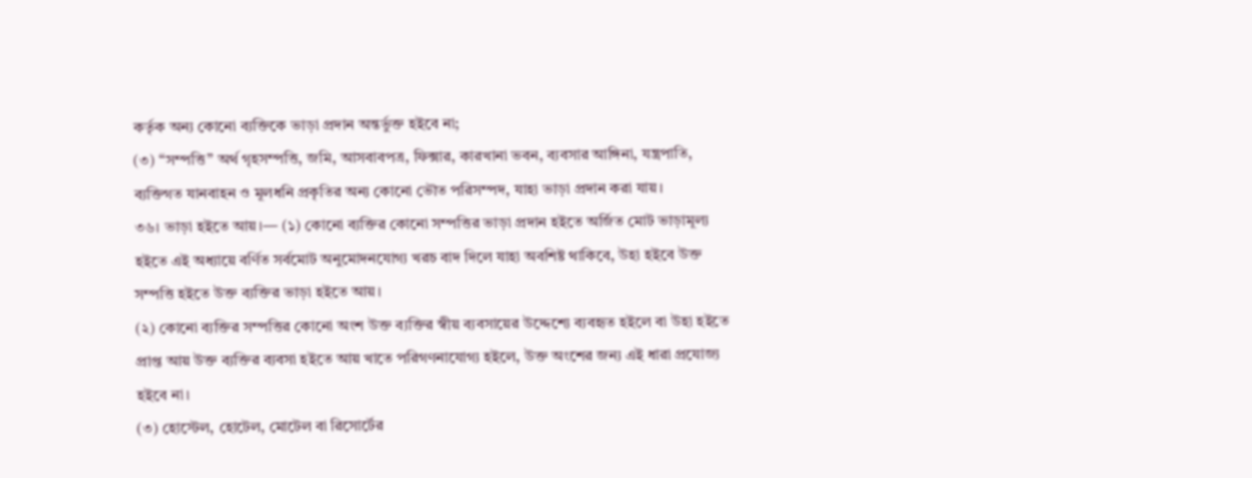কর্তৃক অন্য কোনো ব্যক্তিকে ভাড়া প্রদান অন্তর্ভুক্ত হইবে না;
(৩) “সম্পত্তি” অর্থ গৃহসম্পত্তি, জমি, আসবাবপত্র, ফিক্সার, কারখানা ভবন, ব্যবসার আঙ্গিনা, যন্ত্রপাতি, ব্যক্তিগত যানবাহন ও মূলধনি প্রকৃতির অন্য কোনো ভৌত পরিসম্পদ, যাহা ভাড়া প্রদান করা যায়।
৩৬। ভাড়া হইতে আয়।— (১) কোনো ব্যক্তির কোনো সম্পত্তির ভাড়া প্রদান হইতে অর্জিত মোট ভাড়ামূল্য হইতে এই অধ্যায়ে বর্ণিত সর্বমোট অনুমোদনযোগ্য খরচ বাদ দিলে যাহা অবশিষ্ট থাকিবে, উহা হইবে উক্ত সম্পত্তি হইতে উক্ত ব্যক্তির ভাড়া হইতে আয়।
(২) কোনো ব্যক্তির সম্পত্তির কোনো অংশ উক্ত ব্যক্তির স্বীয় ব্যবসায়ের উদ্দেশ্যে ব্যবহৃত হইলে বা উহা হইতে প্রাপ্ত আয় উক্ত ব্যক্তির ব্যবসা হইতে আয় খাতে পরিগণনাযোগ্য হইলে, উক্ত অংশের জন্য এই ধারা প্রযোজ্য হইবে না।
(৩) হোস্টেল, হোটেল, মোটেল বা রিসোর্টের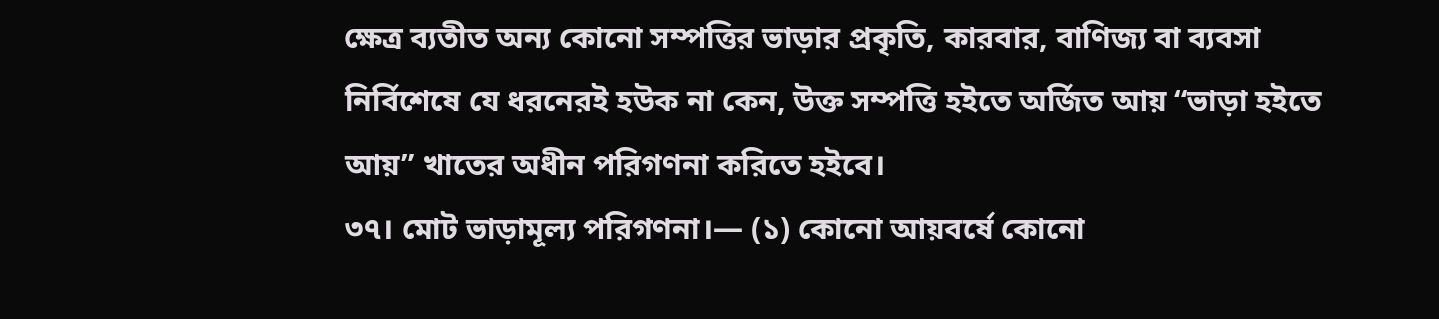ক্ষেত্র ব্যতীত অন্য কোনো সম্পত্তির ভাড়ার প্রকৃতি, কারবার, বাণিজ্য বা ব্যবসা নির্বিশেষে যে ধরনেরই হউক না কেন, উক্ত সম্পত্তি হইতে অর্জিত আয় “ভাড়া হইতে আয়” খাতের অধীন পরিগণনা করিতে হইবে।
৩৭। মোট ভাড়ামূল্য পরিগণনা।— (১) কোনো আয়বর্ষে কোনো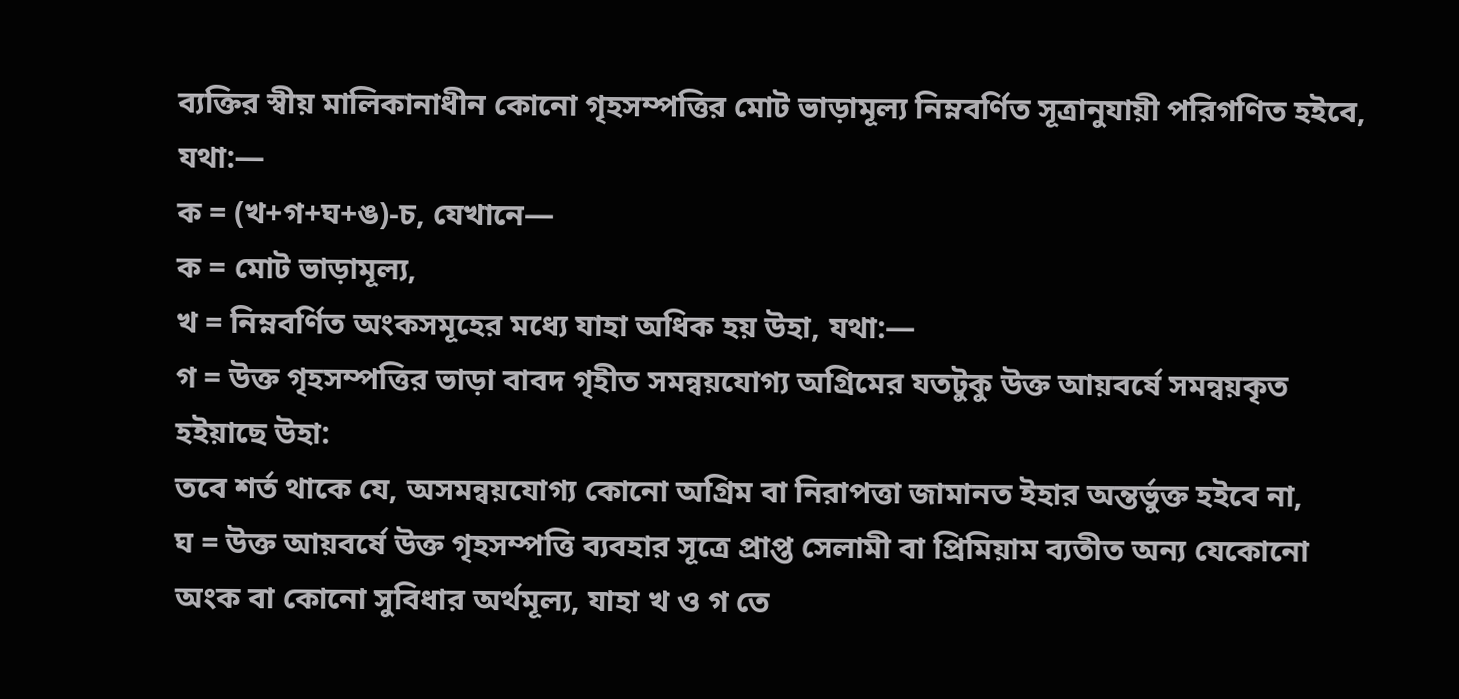ব্যক্তির স্বীয় মালিকানাধীন কোনো গৃহসম্পত্তির মোট ভাড়ামূল্য নিম্নবর্ণিত সূত্রানুযায়ী পরিগণিত হইবে, যথা:—
ক = (খ+গ+ঘ+ঙ)-চ, যেখানে—
ক = মোট ভাড়ামূল্য,
খ = নিম্নবর্ণিত অংকসমূহের মধ্যে যাহা অধিক হয় উহা, যথা:—
গ = উক্ত গৃহসম্পত্তির ভাড়া বাবদ গৃহীত সমন্বয়যোগ্য অগ্রিমের যতটুকু উক্ত আয়বর্ষে সমন্বয়কৃত হইয়াছে উহা:
তবে শর্ত থাকে যে, অসমন্বয়যোগ্য কোনো অগ্রিম বা নিরাপত্তা জামানত ইহার অন্তর্ভুক্ত হইবে না,
ঘ = উক্ত আয়বর্ষে উক্ত গৃহসম্পত্তি ব্যবহার সূত্রে প্রাপ্ত সেলামী বা প্রিমিয়াম ব্যতীত অন্য যেকোনো অংক বা কোনো সুবিধার অর্থমূল্য, যাহা খ ও গ তে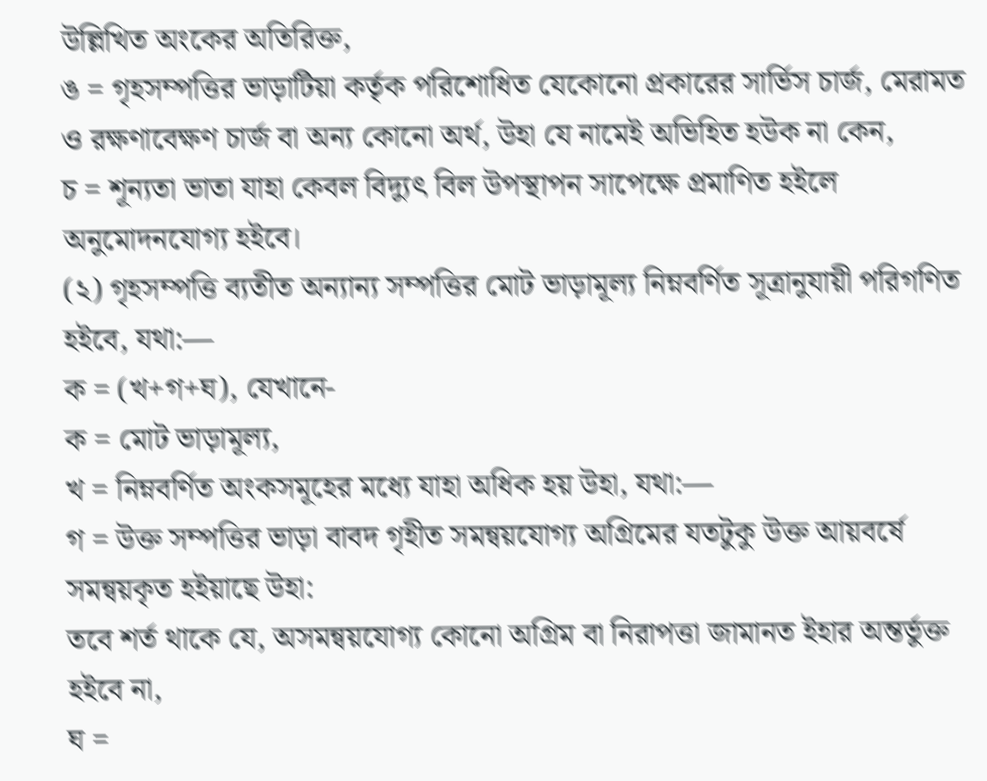উল্লিখিত অংকের অতিরিক্ত,
ঙ = গৃহসম্পত্তির ভাড়াটিয়া কর্তৃক পরিশোধিত যেকোনো প্রকারের সার্ভিস চার্জ, মেরামত ও রক্ষণাবেক্ষণ চার্জ বা অন্য কোনো অর্থ, উহা যে নামেই অভিহিত হউক না কেন,
চ = শূন্যতা ভাতা যাহা কেবল বিদ্যুৎ বিল উপস্থাপন সাপেক্ষে প্রমাণিত হইলে অনুমোদনযোগ্য হইবে।
(২) গৃহসম্পত্তি ব্যতীত অন্যান্য সম্পত্তির মোট ভাড়ামূল্য নিম্নবর্ণিত সূত্রানুযায়ী পরিগণিত হইবে, যথা:—
ক = (খ+গ+ঘ), যেখানে-
ক = মোট ভাড়ামূল্য,
খ = নিম্নবর্ণিত অংকসমূহের মধ্যে যাহা অধিক হয় উহা, যথা:—
গ = উক্ত সম্পত্তির ভাড়া বাবদ গৃহীত সমন্বয়যোগ্য অগ্রিমের যতটুকু উক্ত আয়বর্ষে সমন্বয়কৃত হইয়াছে উহা:
তবে শর্ত থাকে যে, অসমন্বয়যোগ্য কোনো অগ্রিম বা নিরাপত্তা জামানত ইহার অন্তর্ভুক্ত হইবে না,
ঘ =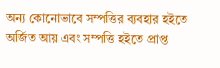অন্য কোনোভাবে সম্পত্তির ব্যবহার হইতে অর্জিত আয় এবং সম্পত্তি হইতে প্রাপ্ত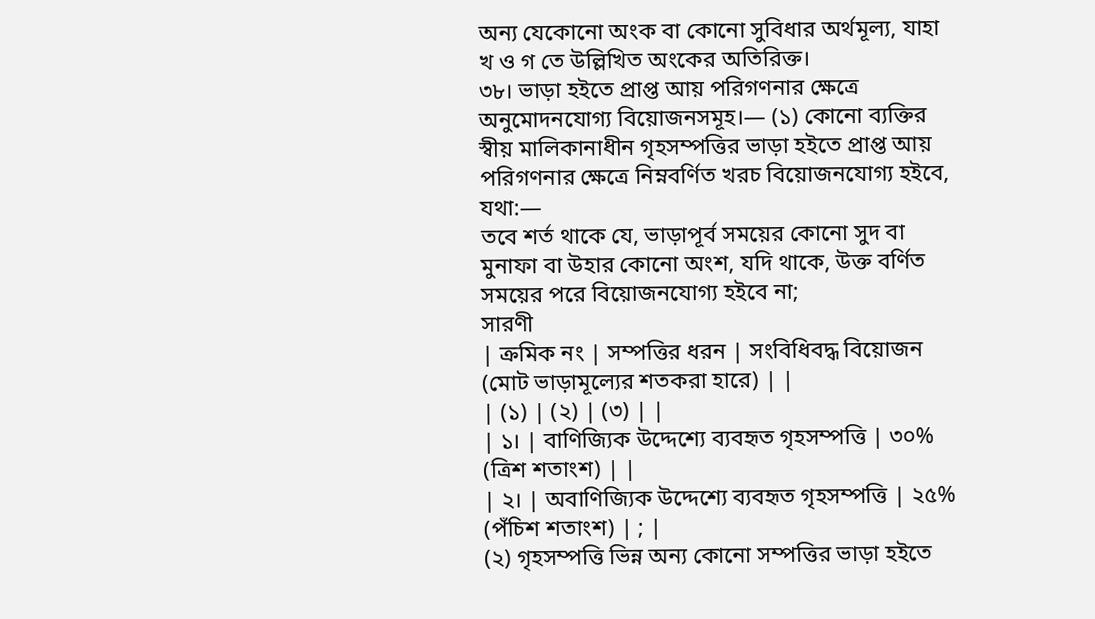অন্য যেকোনো অংক বা কোনো সুবিধার অর্থমূল্য, যাহা খ ও গ তে উল্লিখিত অংকের অতিরিক্ত।
৩৮। ভাড়া হইতে প্রাপ্ত আয় পরিগণনার ক্ষেত্রে অনুমোদনযোগ্য বিয়োজনসমূহ।— (১) কোনো ব্যক্তির স্বীয় মালিকানাধীন গৃহসম্পত্তির ভাড়া হইতে প্রাপ্ত আয় পরিগণনার ক্ষেত্রে নিম্নবর্ণিত খরচ বিয়োজনযোগ্য হইবে, যথা:—
তবে শর্ত থাকে যে, ভাড়াপূর্ব সময়ের কোনো সুদ বা মুনাফা বা উহার কোনো অংশ, যদি থাকে, উক্ত বর্ণিত সময়ের পরে বিয়োজনযোগ্য হইবে না;
সারণী
| ক্রমিক নং | সম্পত্তির ধরন | সংবিধিবদ্ধ বিয়োজন (মোট ভাড়ামূল্যের শতকরা হারে) | |
| (১) | (২) | (৩) | |
| ১। | বাণিজ্যিক উদ্দেশ্যে ব্যবহৃত গৃহসম্পত্তি | ৩০% (ত্রিশ শতাংশ) | |
| ২। | অবাণিজ্যিক উদ্দেশ্যে ব্যবহৃত গৃহসম্পত্তি | ২৫% (পঁচিশ শতাংশ) | ; |
(২) গৃহসম্পত্তি ভিন্ন অন্য কোনো সম্পত্তির ভাড়া হইতে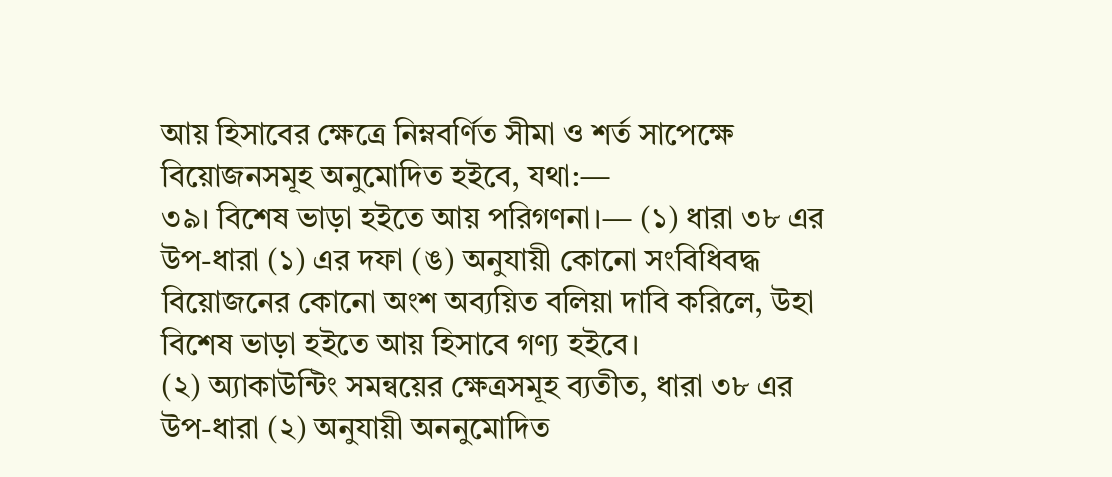আয় হিসাবের ক্ষেত্রে নিম্নবর্ণিত সীমা ও শর্ত সাপেক্ষে বিয়োজনসমূহ অনুমোদিত হইবে, যথা:—
৩৯। বিশেষ ভাড়া হইতে আয় পরিগণনা।— (১) ধারা ৩৮ এর উপ-ধারা (১) এর দফা (ঙ) অনুযায়ী কোনো সংবিধিবদ্ধ বিয়োজনের কোনো অংশ অব্যয়িত বলিয়া দাবি করিলে, উহা বিশেষ ভাড়া হইতে আয় হিসাবে গণ্য হইবে।
(২) অ্যাকাউন্টিং সমন্বয়ের ক্ষেত্রসমূহ ব্যতীত, ধারা ৩৮ এর উপ-ধারা (২) অনুযায়ী অননুমোদিত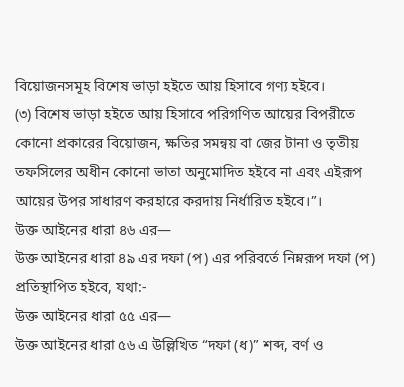বিয়োজনসমূহ বিশেষ ভাড়া হইতে আয় হিসাবে গণ্য হইবে।
(৩) বিশেষ ভাড়া হইতে আয় হিসাবে পরিগণিত আয়ের বিপরীতে কোনো প্রকারের বিয়োজন, ক্ষতির সমন্বয় বা জের টানা ও তৃতীয় তফসিলের অধীন কোনো ভাতা অনুমোদিত হইবে না এবং এইরূপ আয়ের উপর সাধারণ করহারে করদায় নির্ধারিত হইবে।”।
উক্ত আইনের ধারা ৪৬ এর—
উক্ত আইনের ধারা ৪৯ এর দফা (প) এর পরিবর্তে নিম্নরূপ দফা (প) প্রতিস্থাপিত হইবে, যথা:-
উক্ত আইনের ধারা ৫৫ এর—
উক্ত আইনের ধারা ৫৬ এ উল্লিখিত “দফা (ধ)” শব্দ, বর্ণ ও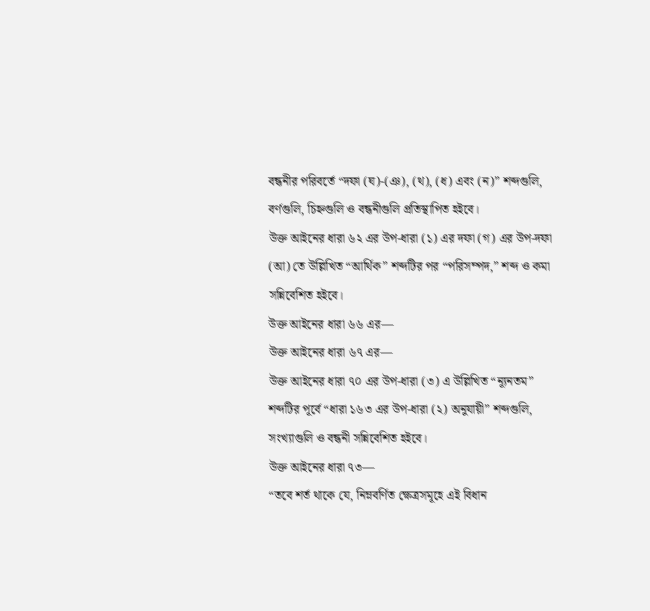বন্ধনীর পরিবর্তে “দফা (ঘ)-(ঞ), (থ), (ধ) এবং (ন)” শব্দগুলি, বর্ণগুলি, চিহ্নগুলি ও বন্ধনীগুলি প্রতিস্থাপিত হইবে।
উক্ত আইনের ধারা ৬২ এর উপ-ধারা (১) এর দফা (গ) এর উপ-দফা (আ) তে উল্লিখিত “আর্থিক” শব্দটির পর “পরিসম্পদ,” শব্দ ও কমা সন্নিবেশিত হইবে।
উক্ত আইনের ধারা ৬৬ এর—
উক্ত আইনের ধারা ৬৭ এর—
উক্ত আইনের ধারা ৭০ এর উপ-ধারা (৩) এ উল্লিখিত “ন্যূনতম” শব্দটির পূর্বে “ধারা ১৬৩ এর উপ-ধারা (২) অনুযায়ী” শব্দগুলি, সংখ্যাগুলি ও বন্ধনী সন্নিবেশিত হইবে।
উক্ত আইনের ধারা ৭৩—
“তবে শর্ত থাকে যে, নিম্নবর্ণিত ক্ষেত্রসমূহে এই বিধান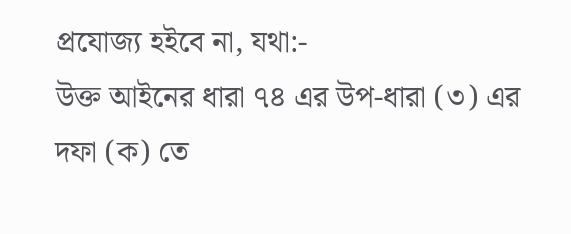প্রযোজ্য হইবে না, যথা:-
উক্ত আইনের ধারা ৭৪ এর উপ-ধারা (৩) এর দফা (ক) তে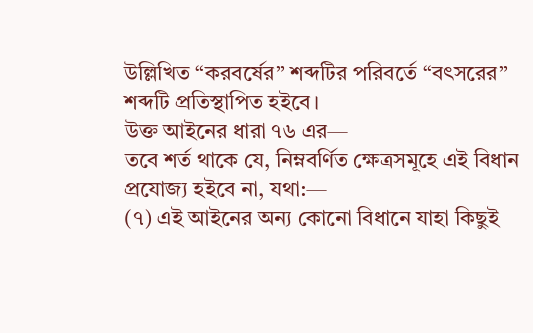উল্লিখিত “করবর্ষের” শব্দটির পরিবর্তে “বৎসরের” শব্দটি প্রতিস্থাপিত হইবে।
উক্ত আইনের ধারা ৭৬ এর—
তবে শর্ত থাকে যে, নিম্নবর্ণিত ক্ষেত্রসমূহে এই বিধান প্রযোজ্য হইবে না, যথা:—
(৭) এই আইনের অন্য কোনো বিধানে যাহা কিছুই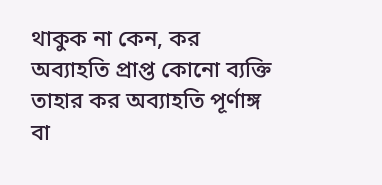থাকুক না কেন, কর অব্যাহতি প্রাপ্ত কোনো ব্যক্তি তাহার কর অব্যাহতি পূর্ণাঙ্গ বা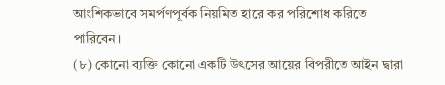আংশিকভাবে সমর্পণপূর্বক নিয়মিত হারে কর পরিশোধ করিতে পারিবেন।
(৮) কোনো ব্যক্তি কোনো একটি উৎসের আয়ের বিপরীতে আইন দ্বারা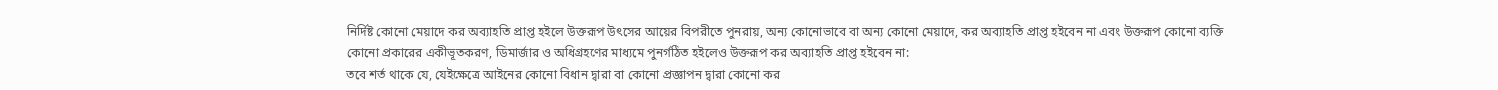নির্দিষ্ট কোনো মেয়াদে কর অব্যাহতি প্রাপ্ত হইলে উক্তরূপ উৎসের আয়ের বিপরীতে পুনরায়, অন্য কোনোভাবে বা অন্য কোনো মেয়াদে, কর অব্যাহতি প্রাপ্ত হইবেন না এবং উক্তরূপ কোনো ব্যক্তি কোনো প্রকারের একীভূতকরণ, ডিমার্জার ও অধিগ্রহণের মাধ্যমে পুনর্গঠিত হইলেও উক্তরূপ কর অব্যাহতি প্রাপ্ত হইবেন না:
তবে শর্ত থাকে যে, যেইক্ষেত্রে আইনের কোনো বিধান দ্বারা বা কোনো প্রজ্ঞাপন দ্বারা কোনো কর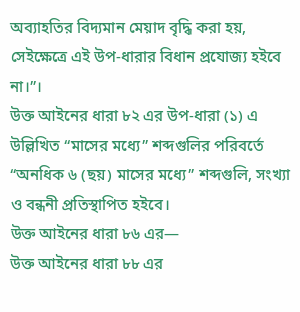অব্যাহতির বিদ্যমান মেয়াদ বৃদ্ধি করা হয়, সেইক্ষেত্রে এই উপ-ধারার বিধান প্রযোজ্য হইবে না।”।
উক্ত আইনের ধারা ৮২ এর উপ-ধারা (১) এ উল্লিখিত “মাসের মধ্যে” শব্দগুলির পরিবর্তে “অনধিক ৬ (ছয়) মাসের মধ্যে” শব্দগুলি, সংখ্যা ও বন্ধনী প্রতিস্থাপিত হইবে।
উক্ত আইনের ধারা ৮৬ এর—
উক্ত আইনের ধারা ৮৮ এর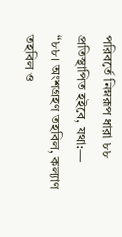পরিবর্তে নিম্নরূপ ধারা ৮৮ প্রতিস্থাপিত হইবে, যথা:—
“৮৮। অংশগ্রহণ তহবিল, কল্যাণ তহবিল ও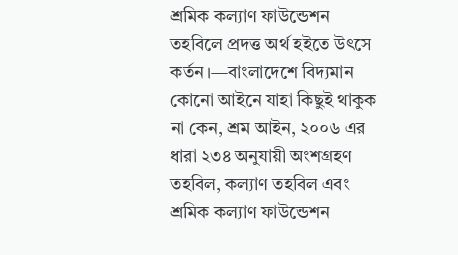শ্রমিক কল্যাণ ফাউন্ডেশন তহবিলে প্রদত্ত অর্থ হইতে উৎসে কর্তন।—বাংলাদেশে বিদ্যমান কোনো আইনে যাহা কিছুই থাকুক না কেন, শ্রম আইন, ২০০৬ এর ধারা ২৩৪ অনুযায়ী অংশগ্রহণ তহবিল, কল্যাণ তহবিল এবং শ্রমিক কল্যাণ ফাউন্ডেশন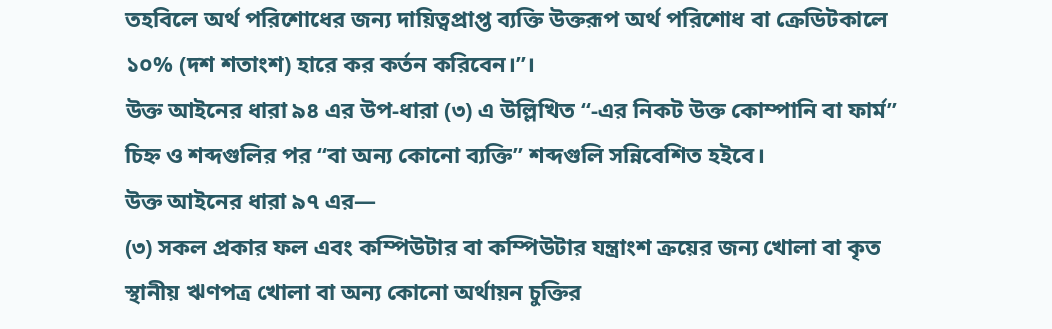তহবিলে অর্থ পরিশোধের জন্য দায়িত্বপ্রাপ্ত ব্যক্তি উক্তরূপ অর্থ পরিশোধ বা ক্রেডিটকালে ১০% (দশ শতাংশ) হারে কর কর্তন করিবেন।”।
উক্ত আইনের ধারা ৯৪ এর উপ-ধারা (৩) এ উল্লিখিত “-এর নিকট উক্ত কোম্পানি বা ফার্ম” চিহ্ন ও শব্দগুলির পর “বা অন্য কোনো ব্যক্তি” শব্দগুলি সন্নিবেশিত হইবে।
উক্ত আইনের ধারা ৯৭ এর—
(৩) সকল প্রকার ফল এবং কম্পিউটার বা কম্পিউটার যন্ত্রাংশ ক্রয়ের জন্য খোলা বা কৃত স্থানীয় ঋণপত্র খোলা বা অন্য কোনো অর্থায়ন চুক্তির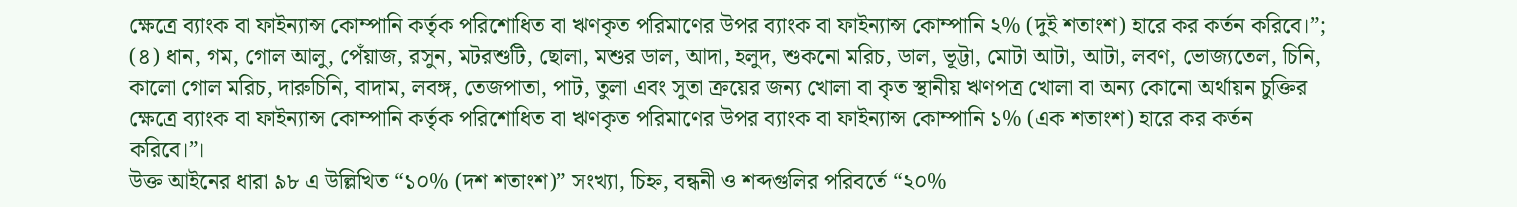ক্ষেত্রে ব্যাংক বা ফাইন্যান্স কোম্পানি কর্তৃক পরিশোধিত বা ঋণকৃত পরিমাণের উপর ব্যাংক বা ফাইন্যান্স কোম্পানি ২% (দুই শতাংশ) হারে কর কর্তন করিবে।”;
(৪) ধান, গম, গোল আলু, পেঁয়াজ, রসুন, মটরশুটি, ছোলা, মশুর ডাল, আদা, হলুদ, শুকনো মরিচ, ডাল, ভূট্টা, মোটা আটা, আটা, লবণ, ভোজ্যতেল, চিনি, কালো গোল মরিচ, দারুচিনি, বাদাম, লবঙ্গ, তেজপাতা, পাট, তুলা এবং সুতা ক্রয়ের জন্য খোলা বা কৃত স্থানীয় ঋণপত্র খোলা বা অন্য কোনো অর্থায়ন চুক্তির ক্ষেত্রে ব্যাংক বা ফাইন্যান্স কোম্পানি কর্তৃক পরিশোধিত বা ঋণকৃত পরিমাণের উপর ব্যাংক বা ফাইন্যান্স কোম্পানি ১% (এক শতাংশ) হারে কর কর্তন করিবে।”।
উক্ত আইনের ধারা ৯৮ এ উল্লিখিত “১০% (দশ শতাংশ)” সংখ্যা, চিহ্ন, বন্ধনী ও শব্দগুলির পরিবর্তে “২০%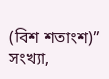(বিশ শতাংশ)” সংখ্যা,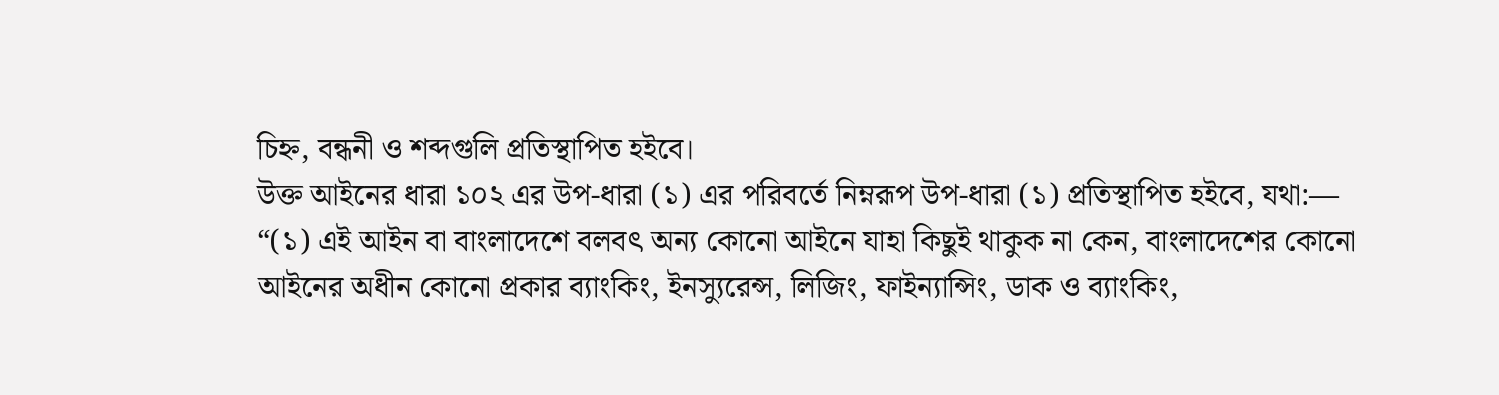চিহ্ন, বন্ধনী ও শব্দগুলি প্রতিস্থাপিত হইবে।
উক্ত আইনের ধারা ১০২ এর উপ-ধারা (১) এর পরিবর্তে নিম্নরূপ উপ-ধারা (১) প্রতিস্থাপিত হইবে, যথা:—
“(১) এই আইন বা বাংলাদেশে বলবৎ অন্য কোনো আইনে যাহা কিছুই থাকুক না কেন, বাংলাদেশের কোনো আইনের অধীন কোনো প্রকার ব্যাংকিং, ইনস্যুরেন্স, লিজিং, ফাইন্যান্সিং, ডাক ও ব্যাংকিং,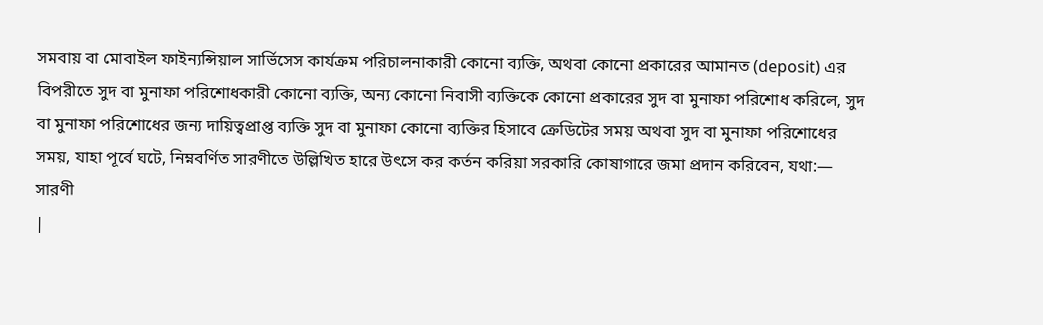সমবায় বা মোবাইল ফাইন্যন্সিয়াল সার্ভিসেস কার্যক্রম পরিচালনাকারী কোনো ব্যক্তি, অথবা কোনো প্রকারের আমানত (deposit) এর বিপরীতে সুদ বা মুনাফা পরিশোধকারী কোনো ব্যক্তি, অন্য কোনো নিবাসী ব্যক্তিকে কোনো প্রকারের সুদ বা মুনাফা পরিশোধ করিলে, সুদ বা মুনাফা পরিশোধের জন্য দায়িত্বপ্রাপ্ত ব্যক্তি সুদ বা মুনাফা কোনো ব্যক্তির হিসাবে ক্রেডিটের সময় অথবা সুদ বা মুনাফা পরিশোধের সময়, যাহা পূর্বে ঘটে, নিম্নবর্ণিত সারণীতে উল্লিখিত হারে উৎসে কর কর্তন করিয়া সরকারি কোষাগারে জমা প্রদান করিবেন, যথা:—
সারণী
|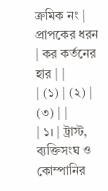ক্রমিক নং | প্রাপকের ধরন | কর কর্তনের হার | |
| (১) | (২) | (৩) | |
| ১। | ট্রাস্ট, ব্যক্তিসংঘ ও কোম্পানির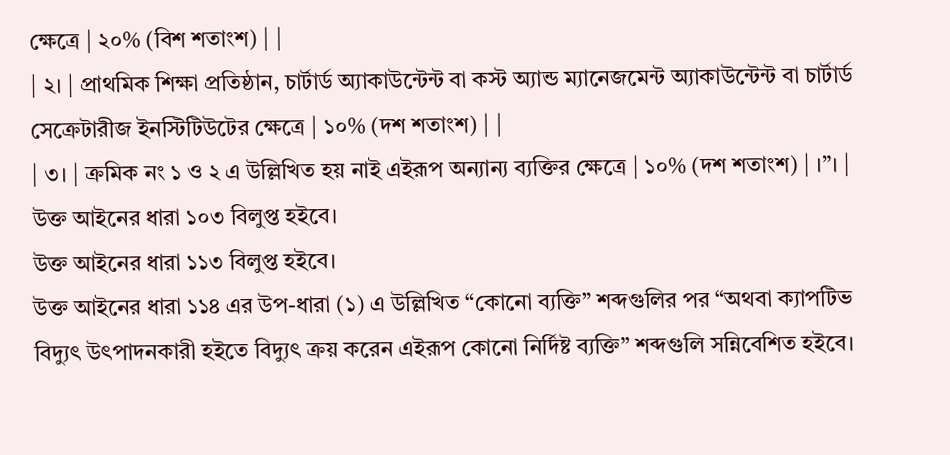ক্ষেত্রে | ২০% (বিশ শতাংশ) | |
| ২। | প্রাথমিক শিক্ষা প্রতিষ্ঠান, চার্টার্ড অ্যাকাউন্টেন্ট বা কস্ট অ্যান্ড ম্যানেজমেন্ট অ্যাকাউন্টেন্ট বা চার্টার্ড সেক্রেটারীজ ইনস্টিটিউটের ক্ষেত্রে | ১০% (দশ শতাংশ) | |
| ৩। | ক্রমিক নং ১ ও ২ এ উল্লিখিত হয় নাই এইরূপ অন্যান্য ব্যক্তির ক্ষেত্রে | ১০% (দশ শতাংশ) | ।”। |
উক্ত আইনের ধারা ১০৩ বিলুপ্ত হইবে।
উক্ত আইনের ধারা ১১৩ বিলুপ্ত হইবে।
উক্ত আইনের ধারা ১১৪ এর উপ-ধারা (১) এ উল্লিখিত “কোনো ব্যক্তি” শব্দগুলির পর “অথবা ক্যাপটিভ বিদ্যুৎ উৎপাদনকারী হইতে বিদ্যুৎ ক্রয় করেন এইরূপ কোনো নির্দিষ্ট ব্যক্তি” শব্দগুলি সন্নিবেশিত হইবে।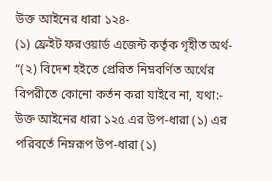উক্ত আইনের ধারা ১২৪-
(১) ফ্রেইট ফরওয়ার্ড এজেন্ট কর্তৃক গৃহীত অর্থ-
“(২) বিদেশ হইতে প্রেরিত নিম্নবর্ণিত অর্থের বিপরীতে কোনো কর্তন করা যাইবে না, যথা:-
উক্ত আইনের ধারা ১২৫ এর উপ-ধারা (১) এর পরিবর্তে নিম্নরূপ উপ-ধারা (১)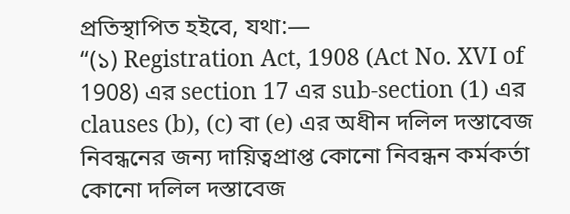প্রতিস্থাপিত হইবে, যথা:—
“(১) Registration Act, 1908 (Act No. XVI of 1908) এর section 17 এর sub-section (1) এর clauses (b), (c) বা (e) এর অধীন দলিল দস্তাবেজ নিবন্ধনের জন্য দায়িত্বপ্রাপ্ত কোনো নিবন্ধন কর্মকর্তা কোনো দলিল দস্তাবেজ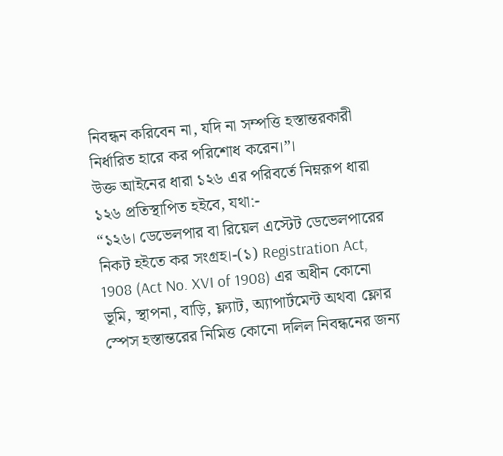নিবন্ধন করিবেন না, যদি না সম্পত্তি হস্তান্তরকারী নির্ধারিত হারে কর পরিশোধ করেন।”।
উক্ত আইনের ধারা ১২৬ এর পরিবর্তে নিম্নরূপ ধারা ১২৬ প্রতিস্থাপিত হইবে, যথা:-
“১২৬। ডেভেলপার বা রিয়েল এস্টেট ডেভেলপারের নিকট হইতে কর সংগ্রহ।-(১) Registration Act, 1908 (Act No. XVI of 1908) এর অধীন কোনো ভূমি, স্থাপনা, বাড়ি, ফ্ল্যাট, অ্যাপার্টমেন্ট অথবা ফ্লোর স্পেস হস্তান্তরের নিমিত্ত কোনো দলিল নিবন্ধনের জন্য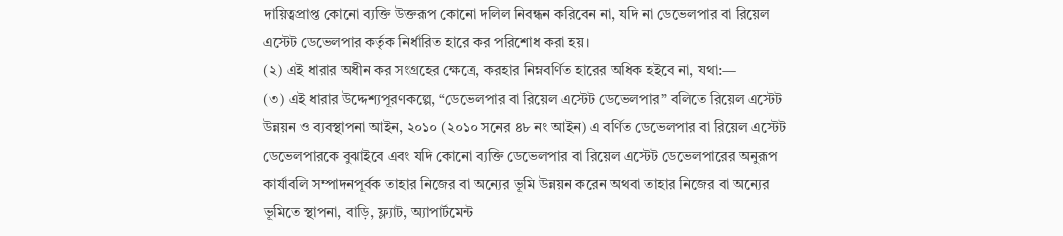দায়িত্বপ্রাপ্ত কোনো ব্যক্তি উক্তরূপ কোনো দলিল নিবন্ধন করিবেন না, যদি না ডেভেলপার বা রিয়েল এস্টেট ডেভেলপার কর্তৃক নির্ধারিত হারে কর পরিশোধ করা হয়।
(২) এই ধারার অধীন কর সংগ্রহের ক্ষেত্রে, করহার নিম্নবর্ণিত হারের অধিক হইবে না, যথা:—
(৩) এই ধারার উদ্দেশ্যপূরণকল্পে, “ডেভেলপার বা রিয়েল এস্টেট ডেভেলপার” বলিতে রিয়েল এস্টেট উন্নয়ন ও ব্যবস্থাপনা আইন, ২০১০ (২০১০ সনের ৪৮ নং আইন) এ বর্ণিত ডেভেলপার বা রিয়েল এস্টেট ডেভেলপারকে বুঝাইবে এবং যদি কোনো ব্যক্তি ডেভেলপার বা রিয়েল এস্টেট ডেভেলপারের অনুরূপ কার্যাবলি সম্পাদনপূর্বক তাহার নিজের বা অন্যের ভূমি উন্নয়ন করেন অথবা তাহার নিজের বা অন্যের ভূমিতে স্থাপনা, বাড়ি, ফ্ল্যাট, অ্যাপার্টমেন্ট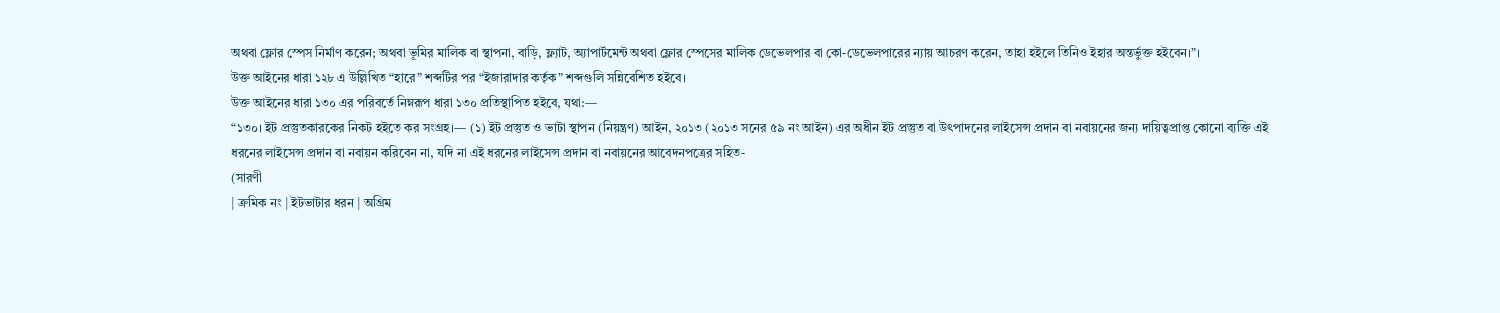অথবা ফ্লোর স্পেস নির্মাণ করেন; অথবা ভূমির মালিক বা স্থাপনা, বাড়ি, ফ্ল্যাট, অ্যাপার্টমেন্ট অথবা ফ্লোর স্পেসের মালিক ডেভেলপার বা কো-ডেভেলপারের ন্যায় আচরণ করেন, তাহা হইলে তিনিও ইহার অন্তর্ভুক্ত হইবেন।”।
উক্ত আইনের ধারা ১২৮ এ উল্লিখিত “হারে” শব্দটির পর “ইজারাদার কর্তৃক” শব্দগুলি সন্নিবেশিত হইবে।
উক্ত আইনের ধারা ১৩০ এর পরিবর্তে নিম্নরূপ ধারা ১৩০ প্রতিস্থাপিত হইবে, যথা:—
“১৩০। ইট প্রস্তুতকারকের নিকট হইতে কর সংগ্রহ।— (১) ইট প্রস্তুত ও ভাটা স্থাপন (নিয়ন্ত্রণ) আইন, ২০১৩ (২০১৩ সনের ৫৯ নং আইন) এর অধীন ইট প্রস্তুত বা উৎপাদনের লাইসেন্স প্রদান বা নবায়নের জন্য দায়িত্বপ্রাপ্ত কোনো ব্যক্তি এই ধরনের লাইসেন্স প্রদান বা নবায়ন করিবেন না, যদি না এই ধরনের লাইসেন্স প্রদান বা নবায়নের আবেদনপত্রের সহিত-
(সারণী
| ক্রমিক নং | ইটভাটার ধরন | অগ্রিম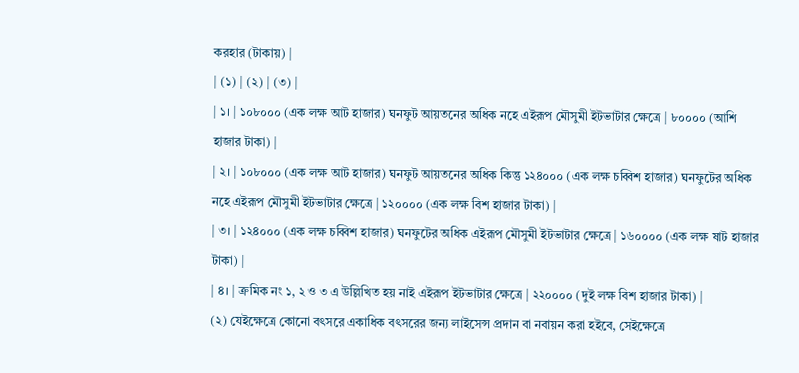করহার (টাকায়) |
| (১) | (২) | (৩) |
| ১। | ১০৮০০০ (এক লক্ষ আট হাজার) ঘনফুট আয়তনের অধিক নহে এইরূপ মৌসুমী ইটভাটার ক্ষেত্রে | ৮০০০০ (আশি হাজার টাকা) |
| ২। | ১০৮০০০ (এক লক্ষ আট হাজার) ঘনফুট আয়তনের অধিক কিন্তু ১২৪০০০ (এক লক্ষ চব্বিশ হাজার) ঘনফুটের অধিক নহে এইরূপ মৌসুমী ইটভাটার ক্ষেত্রে | ১২০০০০ (এক লক্ষ বিশ হাজার টাকা) |
| ৩। | ১২৪০০০ (এক লক্ষ চব্বিশ হাজার) ঘনফুটের অধিক এইরূপ মৌসুমী ইটভাটার ক্ষেত্রে | ১৬০০০০ (এক লক্ষ ষাট হাজার টাকা) |
| ৪। | ক্রমিক নং ১, ২ ও ৩ এ উল্লিখিত হয় নাই এইরূপ ইটভাটার ক্ষেত্রে | ২২০০০০ (দুই লক্ষ বিশ হাজার টাকা) |
(২) যেইক্ষেত্রে কোনো বৎসরে একাধিক বৎসরের জন্য লাইসেন্স প্রদান বা নবায়ন করা হইবে, সেইক্ষেত্রে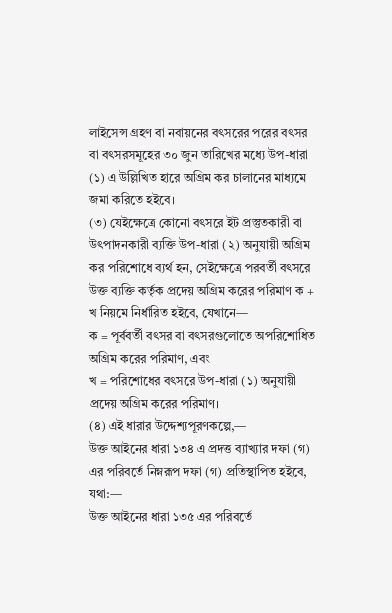লাইসেন্স গ্রহণ বা নবায়নের বৎসরের পরের বৎসর বা বৎসরসমূহের ৩০ জুন তারিখের মধ্যে উপ-ধারা (১) এ উল্লিখিত হারে অগ্রিম কর চালানের মাধ্যমে জমা করিতে হইবে।
(৩) যেইক্ষেত্রে কোনো বৎসরে ইট প্রস্তুতকারী বা উৎপাদনকারী ব্যক্তি উপ-ধারা (২) অনুযায়ী অগ্রিম কর পরিশোধে ব্যর্থ হন, সেইক্ষেত্রে পরবর্তী বৎসরে উক্ত ব্যক্তি কর্তৃক প্রদেয় অগ্রিম করের পরিমাণ ক + খ নিয়মে নির্ধারিত হইবে, যেখানে—
ক = পূর্ববর্তী বৎসর বা বৎসরগুলোতে অপরিশোধিত অগ্রিম করের পরিমাণ, এবং
খ = পরিশোধের বৎসরে উপ-ধারা (১) অনুযায়ী প্রদেয় অগ্রিম করের পরিমাণ।
(৪) এই ধারার উদ্দেশ্যপূরণকল্পে,—
উক্ত আইনের ধারা ১৩৪ এ প্রদত্ত ব্যাখ্যার দফা (গ) এর পরিবর্তে নিম্নরূপ দফা (গ) প্রতিস্থাপিত হইবে, যথা:—
উক্ত আইনের ধারা ১৩৫ এর পরিবর্তে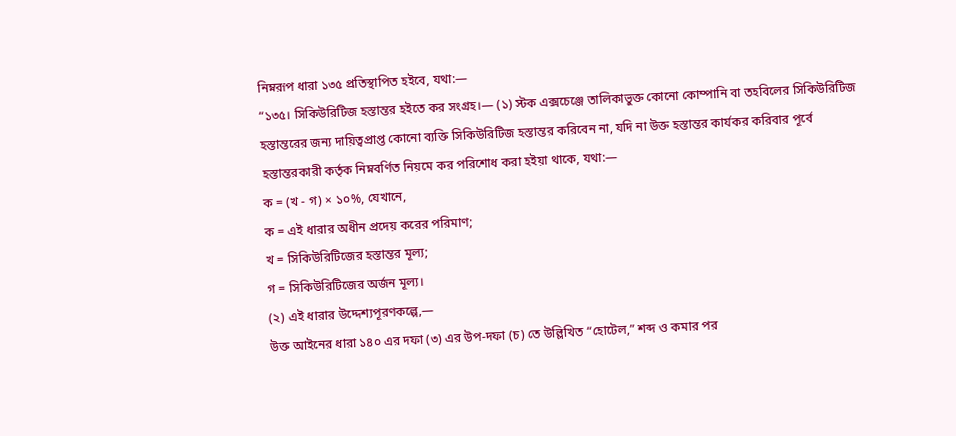নিম্নরূপ ধারা ১৩৫ প্রতিস্থাপিত হইবে, যথা:—
“১৩৫। সিকিউরিটিজ হস্তান্তর হইতে কর সংগ্রহ।— (১) স্টক এক্সচেঞ্জে তালিকাভুক্ত কোনো কোম্পানি বা তহবিলের সিকিউরিটিজ হস্তান্তরের জন্য দায়িত্বপ্রাপ্ত কোনো ব্যক্তি সিকিউরিটিজ হস্তান্তর করিবেন না, যদি না উক্ত হস্তান্তর কার্যকর করিবার পূর্বে হস্তান্তরকারী কর্তৃক নিম্নবর্ণিত নিয়মে কর পরিশোধ করা হইয়া থাকে, যথা:—
ক = (খ - গ) × ১০%, যেখানে,
ক = এই ধারার অধীন প্রদেয় করের পরিমাণ;
খ = সিকিউরিটিজের হস্তান্তর মূল্য;
গ = সিকিউরিটিজের অর্জন মূল্য।
(২) এই ধারার উদ্দেশ্যপূরণকল্পে,—
উক্ত আইনের ধারা ১৪০ এর দফা (৩) এর উপ-দফা (চ) তে উল্লিখিত “হোটেল,” শব্দ ও কমার পর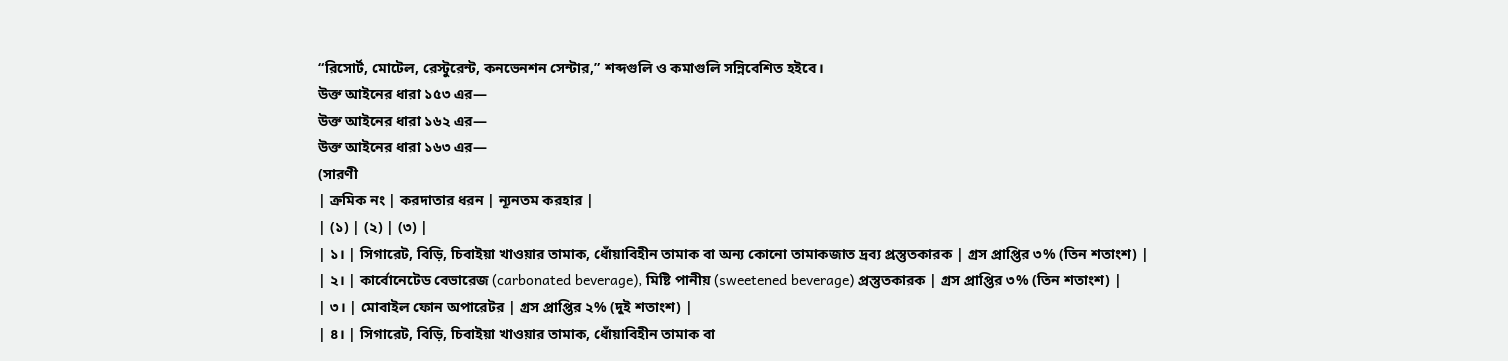“রিসোর্ট, মোটেল, রেস্টুরেন্ট, কনভেনশন সেন্টার,” শব্দগুলি ও কমাগুলি সন্নিবেশিত হইবে।
উক্ত আইনের ধারা ১৫৩ এর—
উক্ত আইনের ধারা ১৬২ এর—
উক্ত আইনের ধারা ১৬৩ এর—
(সারণী
| ক্রমিক নং | করদাতার ধরন | ন্যূনতম করহার |
| (১) | (২) | (৩) |
| ১। | সিগারেট, বিড়ি, চিবাইয়া খাওয়ার তামাক, ধোঁয়াবিহীন তামাক বা অন্য কোনো তামাকজাত দ্রব্য প্রস্তুতকারক | গ্রস প্রাপ্তির ৩% (তিন শতাংশ) |
| ২। | কার্বোনেটেড বেভারেজ (carbonated beverage), মিষ্টি পানীয় (sweetened beverage) প্রস্তুতকারক | গ্রস প্রাপ্তির ৩% (তিন শতাংশ) |
| ৩। | মোবাইল ফোন অপারেটর | গ্রস প্রাপ্তির ২% (দুই শতাংশ) |
| ৪। | সিগারেট, বিড়ি, চিবাইয়া খাওয়ার তামাক, ধোঁয়াবিহীন তামাক বা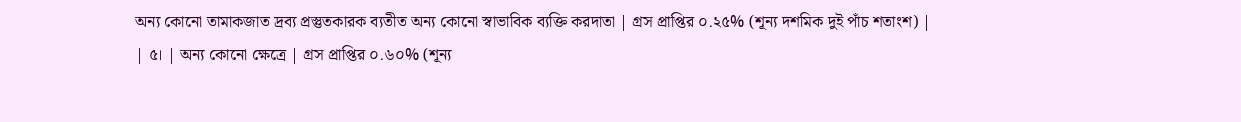অন্য কোনো তামাকজাত দ্রব্য প্রস্তুতকারক ব্যতীত অন্য কোনো স্বাভাবিক ব্যক্তি করদাতা | গ্রস প্রাপ্তির ০.২৫% (শূন্য দশমিক দুই পাঁচ শতাংশ) |
| ৫। | অন্য কোনো ক্ষেত্রে | গ্রস প্রাপ্তির ০.৬০% (শূন্য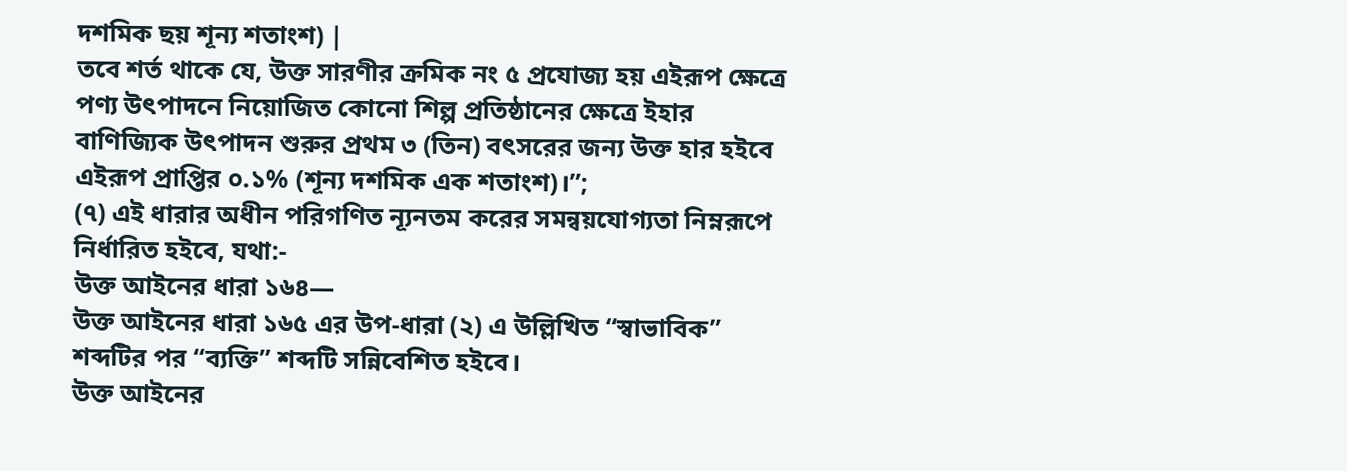দশমিক ছয় শূন্য শতাংশ) |
তবে শর্ত থাকে যে, উক্ত সারণীর ক্রমিক নং ৫ প্রযোজ্য হয় এইরূপ ক্ষেত্রে পণ্য উৎপাদনে নিয়োজিত কোনো শিল্প প্রতিষ্ঠানের ক্ষেত্রে ইহার বাণিজ্যিক উৎপাদন শুরুর প্রথম ৩ (তিন) বৎসরের জন্য উক্ত হার হইবে এইরূপ প্রাপ্তির ০.১% (শূন্য দশমিক এক শতাংশ)।”;
(৭) এই ধারার অধীন পরিগণিত ন্যূনতম করের সমন্বয়যোগ্যতা নিম্নরূপে নির্ধারিত হইবে, যথা:-
উক্ত আইনের ধারা ১৬৪—
উক্ত আইনের ধারা ১৬৫ এর উপ-ধারা (২) এ উল্লিখিত “স্বাভাবিক” শব্দটির পর “ব্যক্তি” শব্দটি সন্নিবেশিত হইবে।
উক্ত আইনের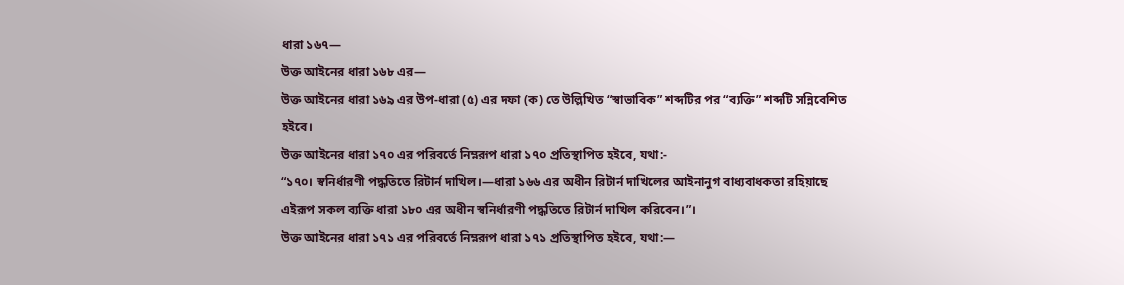ধারা ১৬৭—
উক্ত আইনের ধারা ১৬৮ এর—
উক্ত আইনের ধারা ১৬৯ এর উপ-ধারা (৫) এর দফা (ক) তে উল্লিখিত “স্বাভাবিক” শব্দটির পর “ব্যক্তি” শব্দটি সন্নিবেশিত হইবে।
উক্ত আইনের ধারা ১৭০ এর পরিবর্তে নিম্নরূপ ধারা ১৭০ প্রতিস্থাপিত হইবে, যথা:-
“১৭০। স্বনির্ধারণী পদ্ধতিতে রিটার্ন দাখিল।—ধারা ১৬৬ এর অধীন রিটার্ন দাখিলের আইনানুগ বাধ্যবাধকতা রহিয়াছে এইরূপ সকল ব্যক্তি ধারা ১৮০ এর অধীন স্বনির্ধারণী পদ্ধতিতে রিটার্ন দাখিল করিবেন।”।
উক্ত আইনের ধারা ১৭১ এর পরিবর্তে নিম্নরূপ ধারা ১৭১ প্রতিস্থাপিত হইবে, যথা:—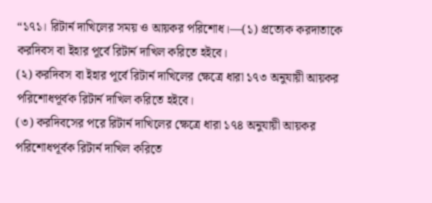“১৭১। রিটার্ন দাখিলের সময় ও আয়কর পরিশোধ।—(১) প্রত্যেক করদাতাকে করদিবস বা ইহার পূর্বে রিটার্ন দাখিল করিতে হইবে।
(২) করদিবস বা ইহার পূর্বে রিটার্ন দাখিলের ক্ষেত্রে ধারা ১৭৩ অনুযায়ী আয়কর পরিশোধপূর্বক রিটার্ন দাখিল করিতে হইবে।
(৩) করদিবসের পরে রিটার্ন দাখিলের ক্ষেত্রে ধারা ১৭৪ অনুযায়ী আয়কর পরিশোধপূর্বক রিটার্ন দাখিল করিতে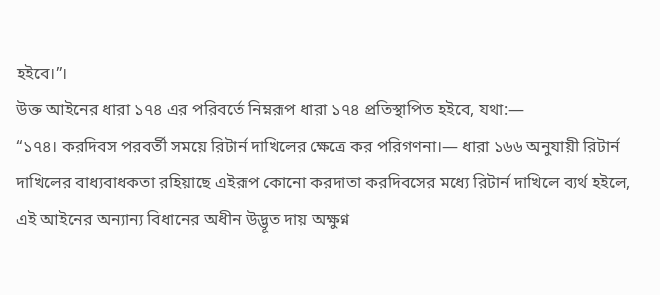হইবে।”।
উক্ত আইনের ধারা ১৭৪ এর পরিবর্তে নিম্নরূপ ধারা ১৭৪ প্রতিস্থাপিত হইবে, যথা:—
“১৭৪। করদিবস পরবর্তী সময়ে রিটার্ন দাখিলের ক্ষেত্রে কর পরিগণনা।— ধারা ১৬৬ অনুযায়ী রিটার্ন দাখিলের বাধ্যবাধকতা রহিয়াছে এইরূপ কোনো করদাতা করদিবসের মধ্যে রিটার্ন দাখিলে ব্যর্থ হইলে, এই আইনের অন্যান্য বিধানের অধীন উদ্ভূত দায় অক্ষুণ্ন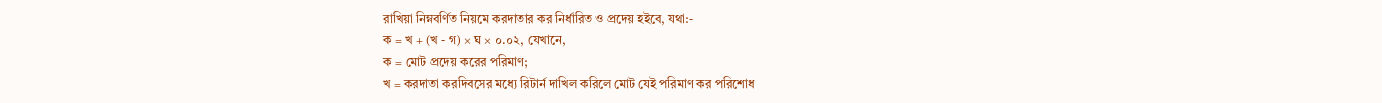রাখিয়া নিম্নবর্ণিত নিয়মে করদাতার কর নির্ধারিত ও প্রদেয় হইবে, যথা:-
ক = খ + (খ - গ) × ঘ × ০.০২, যেখানে,
ক = মোট প্রদেয় করের পরিমাণ;
খ = করদাতা করদিবসের মধ্যে রিটার্ন দাখিল করিলে মোট যেই পরিমাণ কর পরিশোধ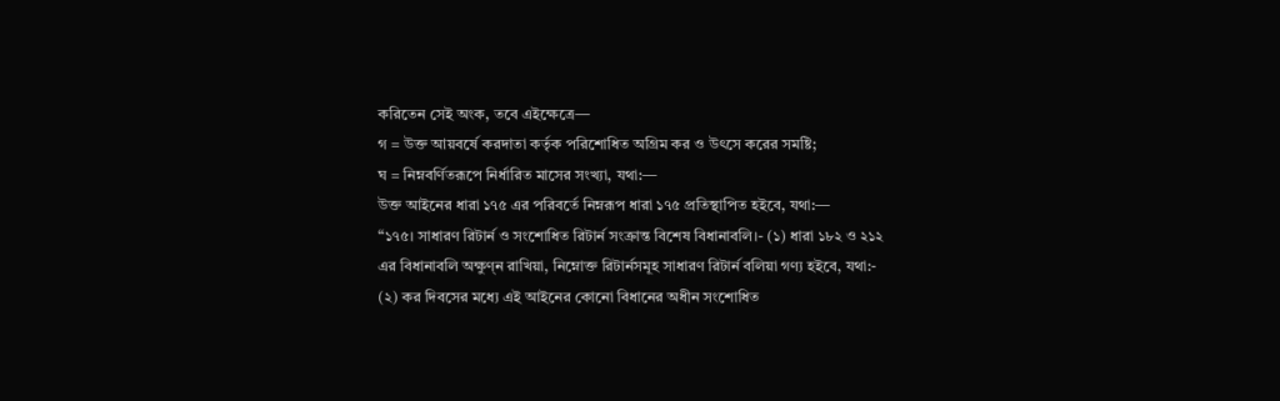করিতেন সেই অংক, তবে এইক্ষেত্রে—
গ = উক্ত আয়বর্ষে করদাতা কর্তৃক পরিশোধিত অগ্রিম কর ও উৎসে করের সমষ্টি;
ঘ = নিম্নবর্ণিতরূপে নির্ধারিত মাসের সংখ্যা, যথা:—
উক্ত আইনের ধারা ১৭৫ এর পরিবর্তে নিম্নরূপ ধারা ১৭৫ প্রতিস্থাপিত হইবে, যথা:—
“১৭৫। সাধারণ রিটার্ন ও সংশোধিত রিটার্ন সংক্রান্ত বিশেষ বিধানাবলি।- (১) ধারা ১৮২ ও ২১২ এর বিধানাবলি অক্ষুণ্ন রাখিয়া, নিম্নোক্ত রিটার্নসমূহ সাধারণ রিটার্ন বলিয়া গণ্য হইবে, যথা:-
(২) কর দিবসের মধ্যে এই আইনের কোনো বিধানের অধীন সংশোধিত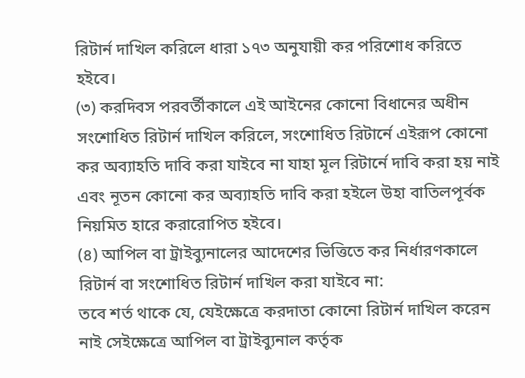রিটার্ন দাখিল করিলে ধারা ১৭৩ অনুযায়ী কর পরিশোধ করিতে হইবে।
(৩) করদিবস পরবর্তীকালে এই আইনের কোনো বিধানের অধীন সংশোধিত রিটার্ন দাখিল করিলে, সংশোধিত রিটার্নে এইরূপ কোনো কর অব্যাহতি দাবি করা যাইবে না যাহা মূল রিটার্নে দাবি করা হয় নাই এবং নূতন কোনো কর অব্যাহতি দাবি করা হইলে উহা বাতিলপূর্বক নিয়মিত হারে করারোপিত হইবে।
(৪) আপিল বা ট্রাইব্যুনালের আদেশের ভিত্তিতে কর নির্ধারণকালে রিটার্ন বা সংশোধিত রিটার্ন দাখিল করা যাইবে না:
তবে শর্ত থাকে যে, যেইক্ষেত্রে করদাতা কোনো রিটার্ন দাখিল করেন নাই সেইক্ষেত্রে আপিল বা ট্রাইব্যুনাল কর্তৃক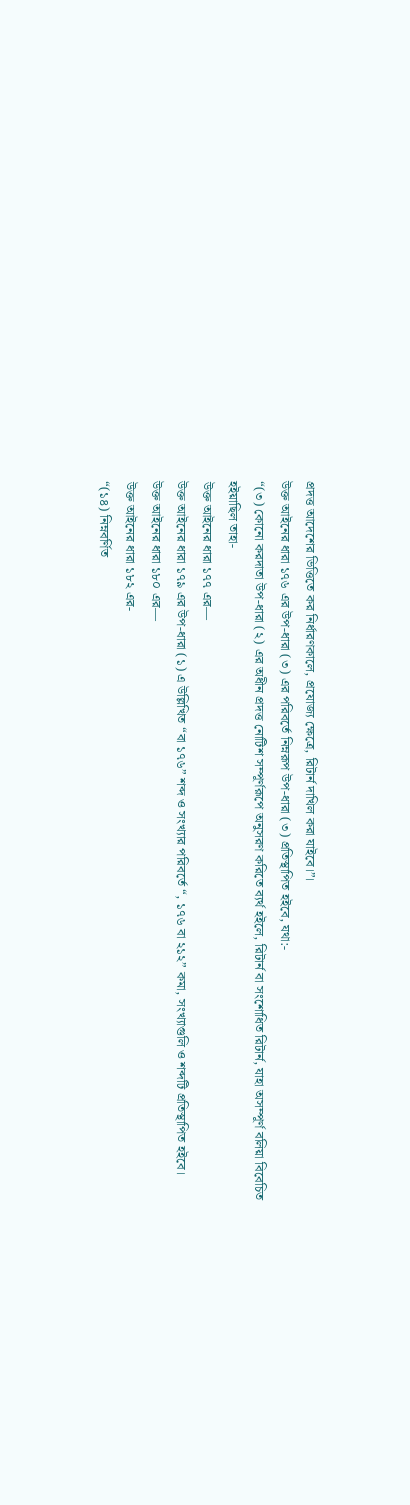প্রদত্ত আদেশের ভিত্তিতে কর নির্ধারণকালে, প্রযোজ্য ক্ষেত্রে, রিটার্ন দাখিল করা যাইবে।”।
উক্ত আইনের ধারা ১৭৬ এর উপ-ধারা (৩) এর পরিবর্তে নিম্নরূপ উপ-ধারা (৩) প্রতিস্থাপিত হইবে, যথা:-
“(৩) কোনো করদাতা উপ-ধারা (২) এর অধীন প্রদত্ত নোটিশ সম্পূর্ণরূপে অনুসরণ করিতে ব্যর্থ হইলে, রিটার্ন বা সংশোধিত রিটার্ন, যাহা অসম্পূর্ণ বলিয়া বিবেচিত হইয়াছিল তাহা-
উক্ত আইনের ধারা ১৭৭ এর—
উক্ত আইনের ধারা ১৭৯ এর উপ-ধারা (১) এ উল্লিখিত “বা ১৭৬” শব্দ ও সংখ্যার পরিবর্তে “, ১৭৬ বা ২১২” কমা, সংখ্যাগুলি ও শব্দটি প্রতিস্থাপিত হইবে।
উক্ত আইনের ধারা ১৮০ এর—
উক্ত আইনের ধারা ১৮২ এর-
“(১৪) নিম্নবর্ণিত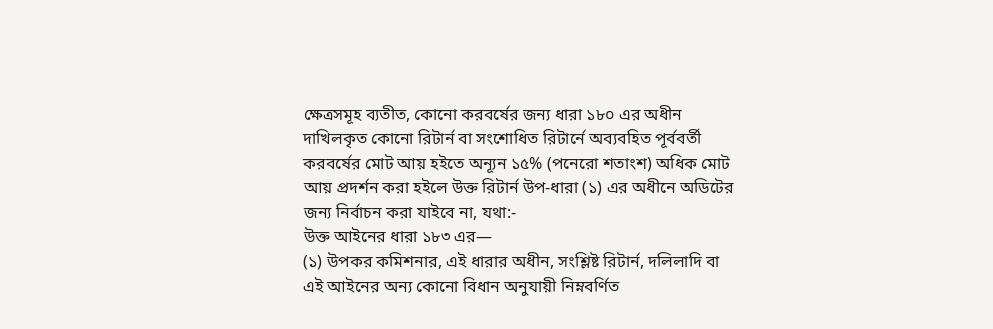ক্ষেত্রসমূহ ব্যতীত, কোনো করবর্ষের জন্য ধারা ১৮০ এর অধীন দাখিলকৃত কোনো রিটার্ন বা সংশোধিত রিটার্নে অব্যবহিত পূর্ববর্তী করবর্ষের মোট আয় হইতে অন্যূন ১৫% (পনেরো শতাংশ) অধিক মোট আয় প্রদর্শন করা হইলে উক্ত রিটার্ন উপ-ধারা (১) এর অধীনে অডিটের জন্য নির্বাচন করা যাইবে না, যথা:-
উক্ত আইনের ধারা ১৮৩ এর—
(১) উপকর কমিশনার, এই ধারার অধীন, সংশ্লিষ্ট রিটার্ন, দলিলাদি বা এই আইনের অন্য কোনো বিধান অনুযায়ী নিম্নবর্ণিত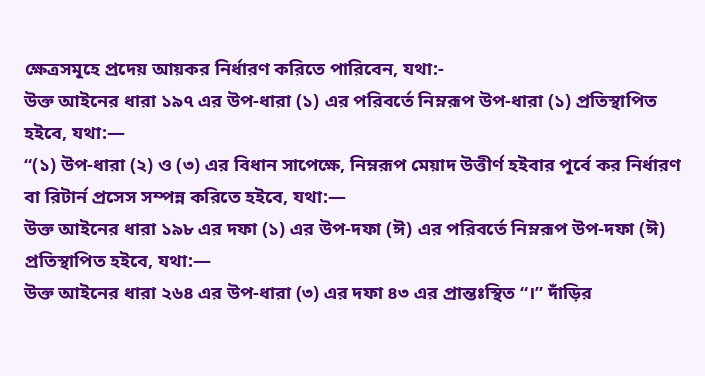ক্ষেত্রসমূহে প্রদেয় আয়কর নির্ধারণ করিতে পারিবেন, যথা:-
উক্ত আইনের ধারা ১৯৭ এর উপ-ধারা (১) এর পরিবর্তে নিম্নরূপ উপ-ধারা (১) প্রতিস্থাপিত হইবে, যথা:—
“(১) উপ-ধারা (২) ও (৩) এর বিধান সাপেক্ষে, নিম্নরূপ মেয়াদ উত্তীর্ণ হইবার পূর্বে কর নির্ধারণ বা রিটার্ন প্রসেস সম্পন্ন করিতে হইবে, যথা:—
উক্ত আইনের ধারা ১৯৮ এর দফা (১) এর উপ-দফা (ঈ) এর পরিবর্তে নিম্নরূপ উপ-দফা (ঈ) প্রতিস্থাপিত হইবে, যথা:—
উক্ত আইনের ধারা ২৬৪ এর উপ-ধারা (৩) এর দফা ৪৩ এর প্রান্তঃস্থিত “।” দাঁড়ির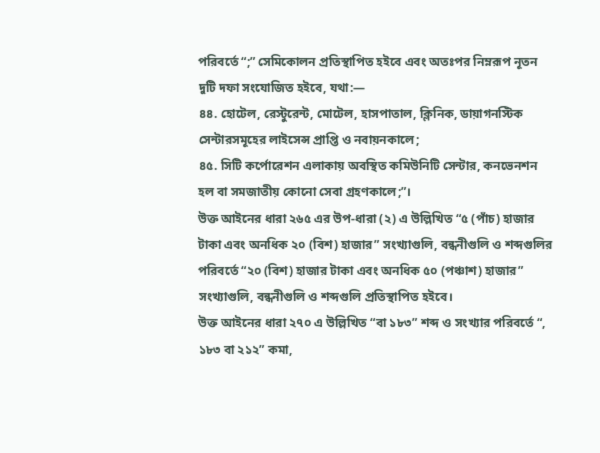পরিবর্তে “;” সেমিকোলন প্রতিস্থাপিত হইবে এবং অতঃপর নিম্নরূপ নূতন দুটি দফা সংযোজিত হইবে, যথা:—
৪৪. হোটেল, রেস্টুরেন্ট, মোটেল, হাসপাতাল, ক্লিনিক, ডায়াগনস্টিক সেন্টারসমূহের লাইসেন্স প্রাপ্তি ও নবায়নকালে;
৪৫. সিটি কর্পোরেশন এলাকায় অবস্থিত কমিউনিটি সেন্টার, কনভেনশন হল বা সমজাতীয় কোনো সেবা গ্রহণকালে;”।
উক্ত আইনের ধারা ২৬৫ এর উপ-ধারা (২) এ উল্লিখিত “৫ (পাঁচ) হাজার টাকা এবং অনধিক ২০ (বিশ) হাজার” সংখ্যাগুলি, বন্ধনীগুলি ও শব্দগুলির পরিবর্তে “২০ (বিশ) হাজার টাকা এবং অনধিক ৫০ (পঞ্চাশ) হাজার” সংখ্যাগুলি, বন্ধনীগুলি ও শব্দগুলি প্রতিস্থাপিত হইবে।
উক্ত আইনের ধারা ২৭০ এ উল্লিখিত “বা ১৮৩” শব্দ ও সংখ্যার পরিবর্তে “, ১৮৩ বা ২১২” কমা,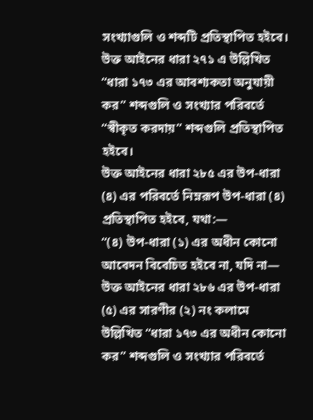সংখ্যাগুলি ও শব্দটি প্রতিস্থাপিত হইবে।
উক্ত আইনের ধারা ২৭১ এ উল্লিখিত “ধারা ১৭৩ এর আবশ্যকতা অনুযায়ী কর” শব্দগুলি ও সংখ্যার পরিবর্তে “স্বীকৃত করদায়” শব্দগুলি প্রতিস্থাপিত হইবে।
উক্ত আইনের ধারা ২৮৫ এর উপ-ধারা (৪) এর পরিবর্তে নিম্নরূপ উপ-ধারা (৪) প্রতিস্থাপিত হইবে, যথা:—
“(৪) উপ-ধারা (১) এর অধীন কোনো আবেদন বিবেচিত হইবে না, যদি না—
উক্ত আইনের ধারা ২৮৬ এর উপ-ধারা (৫) এর সারণীর (২) নং কলামে উল্লিখিত “ধারা ১৭৩ এর অধীন কোনো কর” শব্দগুলি ও সংখ্যার পরিবর্তে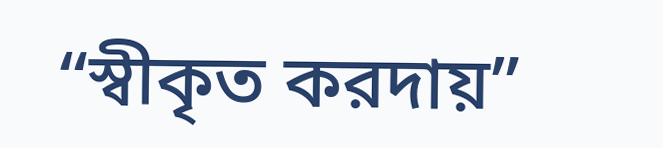“স্বীকৃত করদায়”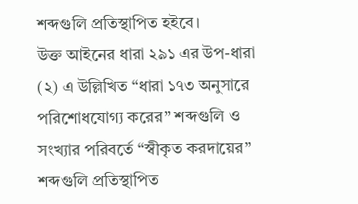শব্দগুলি প্রতিস্থাপিত হইবে।
উক্ত আইনের ধারা ২৯১ এর উপ-ধারা (২) এ উল্লিখিত “ধারা ১৭৩ অনুসারে পরিশোধযোগ্য করের” শব্দগুলি ও সংখ্যার পরিবর্তে “স্বীকৃত করদায়ের” শব্দগুলি প্রতিস্থাপিত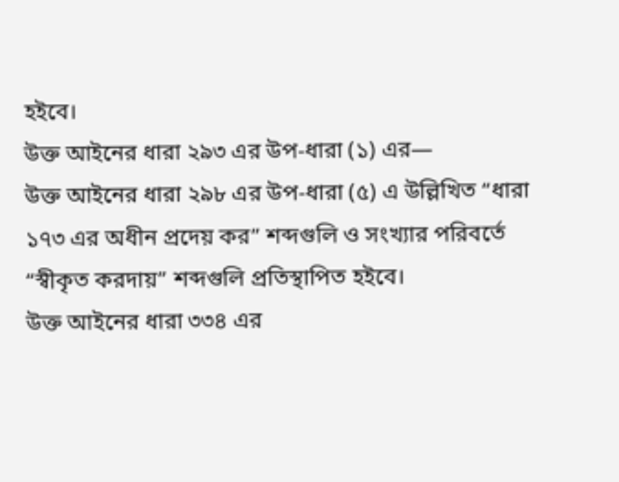হইবে।
উক্ত আইনের ধারা ২৯৩ এর উপ-ধারা (১) এর—
উক্ত আইনের ধারা ২৯৮ এর উপ-ধারা (৫) এ উল্লিখিত “ধারা ১৭৩ এর অধীন প্রদেয় কর” শব্দগুলি ও সংখ্যার পরিবর্তে “স্বীকৃত করদায়” শব্দগুলি প্রতিস্থাপিত হইবে।
উক্ত আইনের ধারা ৩৩৪ এর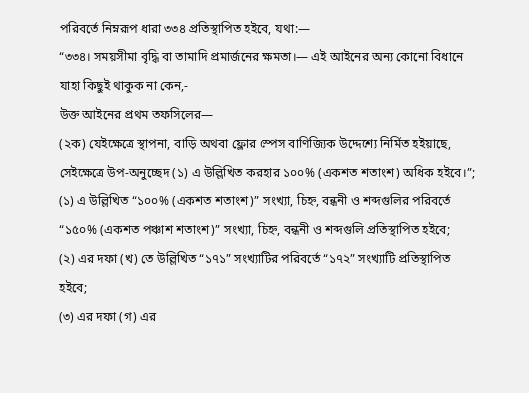পরিবর্তে নিম্নরূপ ধারা ৩৩৪ প্রতিস্থাপিত হইবে, যথা:—
“৩৩৪। সময়সীমা বৃদ্ধি বা তামাদি প্রমার্জনের ক্ষমতা।— এই আইনের অন্য কোনো বিধানে যাহা কিছুই থাকুক না কেন,-
উক্ত আইনের প্রথম তফসিলের—
(২ক) যেইক্ষেত্রে স্থাপনা, বাড়ি অথবা ফ্লোর স্পেস বাণিজ্যিক উদ্দেশ্যে নির্মিত হইয়াছে, সেইক্ষেত্রে উপ-অনুচ্ছেদ (১) এ উল্লিখিত করহার ১০০% (একশত শতাংশ) অধিক হইবে।”;
(১) এ উল্লিখিত “১০০% (একশত শতাংশ)” সংখ্যা, চিহ্ন, বন্ধনী ও শব্দগুলির পরিবর্তে “১৫০% (একশত পঞ্চাশ শতাংশ)” সংখ্যা, চিহ্ন, বন্ধনী ও শব্দগুলি প্রতিস্থাপিত হইবে;
(২) এর দফা (খ) তে উল্লিখিত “১৭১” সংখ্যাটির পরিবর্তে “১৭২” সংখ্যাটি প্রতিস্থাপিত হইবে;
(৩) এর দফা (গ) এর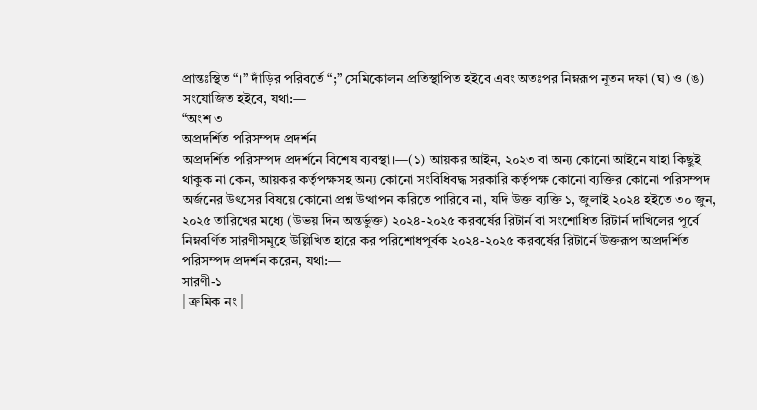প্রান্তঃস্থিত “।” দাঁড়ির পরিবর্তে “;” সেমিকোলন প্রতিস্থাপিত হইবে এবং অতঃপর নিম্নরূপ নূতন দফা (ঘ) ও (ঙ) সংযোজিত হইবে, যথা:—
“অংশ ৩
অপ্রদর্শিত পরিসম্পদ প্রদর্শন
অপ্রদর্শিত পরিসম্পদ প্রদর্শনে বিশেষ ব্যবস্থা।—(১) আয়কর আইন, ২০২৩ বা অন্য কোনো আইনে যাহা কিছুই থাকুক না কেন, আয়কর কর্তৃপক্ষসহ অন্য কোনো সংবিধিবদ্ধ সরকারি কর্তৃপক্ষ কোনো ব্যক্তির কোনো পরিসম্পদ অর্জনের উৎসের বিষয়ে কোনো প্রশ্ন উত্থাপন করিতে পারিবে না, যদি উক্ত ব্যক্তি ১, জুলাই ২০২৪ হইতে ৩০ জুন, ২০২৫ তারিখের মধ্যে (উভয় দিন অন্তর্ভুক্ত) ২০২৪-২০২৫ করবর্ষের রিটার্ন বা সংশোধিত রিটার্ন দাখিলের পূর্বে নিম্নবর্ণিত সারণীসমূহে উল্লিখিত হারে কর পরিশোধপূর্বক ২০২৪-২০২৫ করবর্ষের রিটার্নে উক্তরূপ অপ্রদর্শিত পরিসম্পদ প্রদর্শন করেন, যথা:—
সারণী-১
| ক্রমিক নং |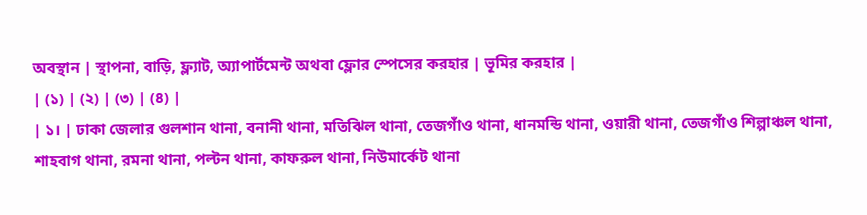অবস্থান | স্থাপনা, বাড়ি, ফ্ল্যাট, অ্যাপার্টমেন্ট অথবা ফ্লোর স্পেসের করহার | ভূমির করহার |
| (১) | (২) | (৩) | (৪) |
| ১। | ঢাকা জেলার গুলশান থানা, বনানী থানা, মতিঝিল থানা, তেজগাঁও থানা, ধানমন্ডি থানা, ওয়ারী থানা, তেজগাঁও শিল্পাঞ্চল থানা, শাহবাগ থানা, রমনা থানা, পল্টন থানা, কাফরুল থানা, নিউমার্কেট থানা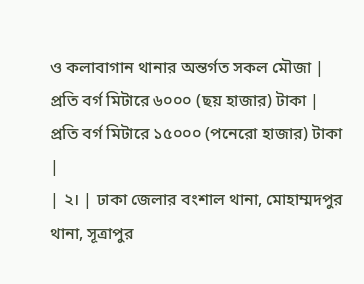ও কলাবাগান থানার অন্তর্গত সকল মৌজা | প্রতি বর্গ মিটারে ৬০০০ (ছয় হাজার) টাকা | প্রতি বর্গ মিটারে ১৫০০০ (পনেরো হাজার) টাকা |
| ২। | ঢাকা জেলার বংশাল থানা, মোহাম্মদপুর থানা, সূত্রাপুর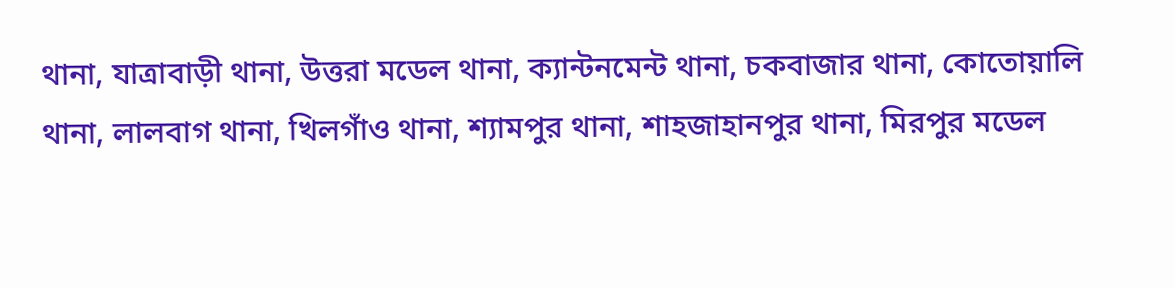থানা, যাত্রাবাড়ী থানা, উত্তরা মডেল থানা, ক্যান্টনমেন্ট থানা, চকবাজার থানা, কোতোয়ালি থানা, লালবাগ থানা, খিলগাঁও থানা, শ্যামপুর থানা, শাহজাহানপুর থানা, মিরপুর মডেল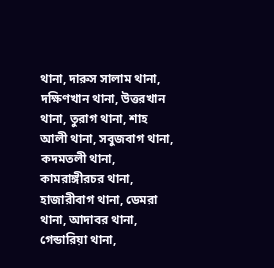থানা, দারুস সালাম থানা, দক্ষিণখান থানা, উত্তরখান থানা, তুরাগ থানা, শাহ আলী থানা, সবুজবাগ থানা, কদমতলী থানা, কামরাঙ্গীরচর থানা, হাজারীবাগ থানা, ডেমরা থানা, আদাবর থানা, গেন্ডারিয়া থানা,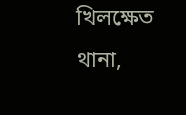খিলক্ষেত থানা,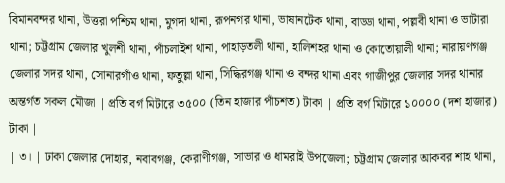বিমানবন্দর থানা, উত্তরা পশ্চিম থানা, মুগদা থানা, রূপনগর থানা, ভাষানটেক থানা, বাড্ডা থানা, পল্লবী থানা ও ভাটারা থানা; চট্টগ্রাম জেলার খুলশী থানা, পাঁচলাইশ থানা, পাহাড়তলী থানা, হালিশহর থানা ও কোতোয়ালী থানা; নারায়ণগঞ্জ জেলার সদর থানা, সোনারগাঁও থানা, ফতুল্লা থানা, সিদ্ধিরগঞ্জ থানা ও বন্দর থানা এবং গাজীপুর জেলার সদর থানার অন্তর্গত সকল মৌজা | প্রতি বর্গ মিটারে ৩৫০০ (তিন হাজার পাঁচশত) টাকা | প্রতি বর্গ মিটারে ১০০০০ (দশ হাজার) টাকা |
| ৩। | ঢাকা জেলার দোহার, নবাবগঞ্জ, কেরাণীগঞ্জ, সাভার ও ধামরাই উপজেলা; চট্টগ্রাম জেলার আকবর শাহ থানা,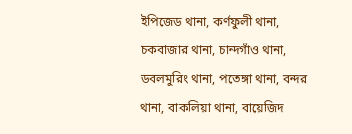ইপিজেড থানা, কর্ণফুলী থানা, চকবাজার থানা, চান্দগাঁও থানা, ডবলমুরিং থানা, পতেঙ্গা থানা, বন্দর থানা, বাকলিয়া থানা, বায়েজিদ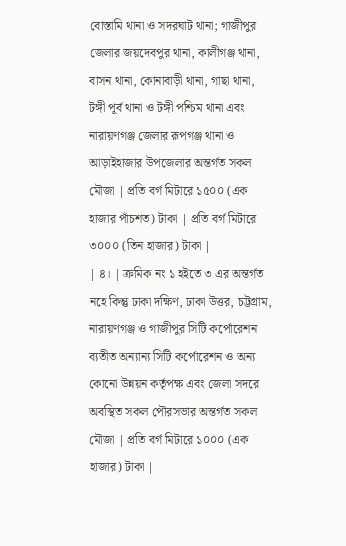বোস্তামি থানা ও সদরঘাট থানা; গাজীপুর জেলার জয়দেবপুর থানা, কালীগঞ্জ থানা, বাসন থানা, কোনাবাড়ী থানা, গাছা থানা, টঙ্গী পূর্ব থানা ও টঙ্গী পশ্চিম থানা এবং নারায়ণগঞ্জ জেলার রূপগঞ্জ থানা ও আড়াইহাজার উপজেলার অন্তর্গত সকল মৌজা | প্রতি বর্গ মিটারে ১৫০০ (এক হাজার পাঁচশত) টাকা | প্রতি বর্গ মিটারে ৩০০০ (তিন হাজার) টাকা |
| ৪। | ক্রমিক নং ১ হইতে ৩ এর অন্তর্গত নহে কিন্তু ঢাকা দক্ষিণ, ঢাকা উত্তর, চট্টগ্রাম, নারায়ণগঞ্জ ও গাজীপুর সিটি কর্পোরেশন ব্যতীত অন্যান্য সিটি কর্পোরেশন ও অন্য কোনো উন্নয়ন কর্তৃপক্ষ এবং জেলা সদরে অবস্থিত সকল পৌরসভার অন্তর্গত সকল মৌজা | প্রতি বর্গ মিটারে ১০০০ (এক হাজার) টাকা |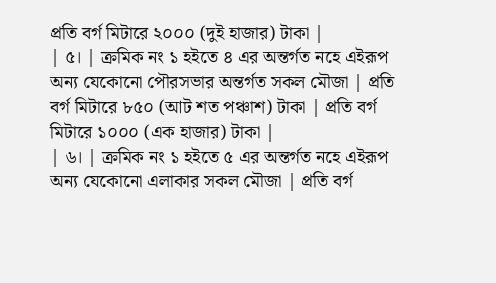প্রতি বর্গ মিটারে ২০০০ (দুই হাজার) টাকা |
| ৫। | ক্রমিক নং ১ হইতে ৪ এর অন্তর্গত নহে এইরূপ অন্য যেকোনো পৌরসভার অন্তর্গত সকল মৌজা | প্রতি বর্গ মিটারে ৮৫০ (আট শত পঞ্চাশ) টাকা | প্রতি বর্গ মিটারে ১০০০ (এক হাজার) টাকা |
| ৬। | ক্রমিক নং ১ হইতে ৫ এর অন্তর্গত নহে এইরূপ অন্য যেকোনো এলাকার সকল মৌজা | প্রতি বর্গ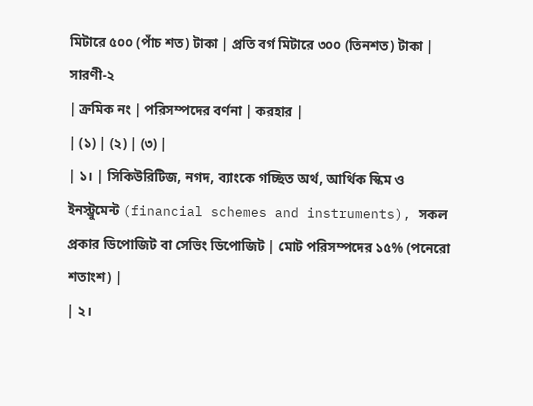মিটারে ৫০০ (পাঁচ শত) টাকা | প্রতি বর্গ মিটারে ৩০০ (তিনশত) টাকা |
সারণী-২
| ক্রমিক নং | পরিসম্পদের বর্ণনা | করহার |
| (১) | (২) | (৩) |
| ১। | সিকিউরিটিজ, নগদ, ব্যাংকে গচ্ছিত অর্থ, আর্থিক স্কিম ও ইনস্ট্রুমেন্ট (financial schemes and instruments), সকল প্রকার ডিপোজিট বা সেভিং ডিপোজিট | মোট পরিসম্পদের ১৫% (পনেরো শতাংশ) |
| ২।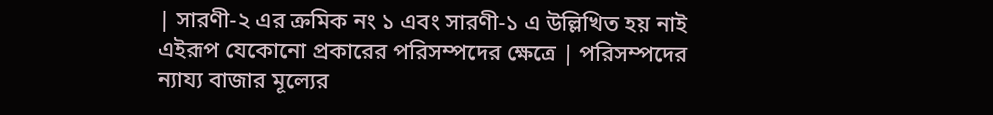| সারণী-২ এর ক্রমিক নং ১ এবং সারণী-১ এ উল্লিখিত হয় নাই এইরূপ যেকোনো প্রকারের পরিসম্পদের ক্ষেত্রে | পরিসম্পদের ন্যায্য বাজার মূল্যের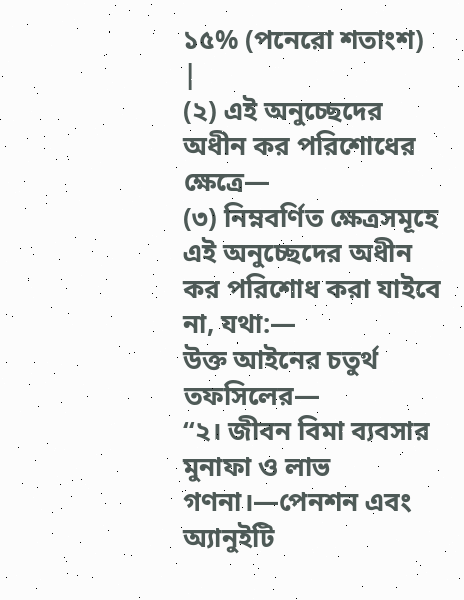১৫% (পনেরো শতাংশ) |
(২) এই অনুচ্ছেদের অধীন কর পরিশোধের ক্ষেত্রে—
(৩) নিম্নবর্ণিত ক্ষেত্রসমূহে এই অনুচ্ছেদের অধীন কর পরিশোধ করা যাইবে না, যথা:—
উক্ত আইনের চতুর্থ তফসিলের—
“২। জীবন বিমা ব্যবসার মুনাফা ও লাভ গণনা।—পেনশন এবং অ্যানুইটি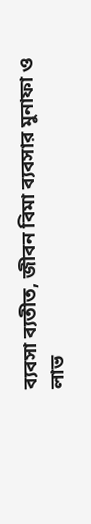ব্যবসা ব্যতীত, জীবন বিমা ব্যবসার মুনাফা ও লাভ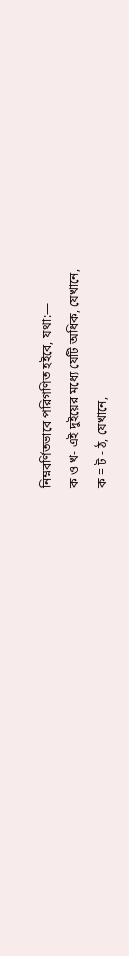নিম্নবর্ণিতভাবে পরিগণিত হইবে, যথা:—
ক ও খ- এই দুইয়ের মধ্যে যেটি অধিক, যেখানে,
ক = ট - ঠ, যেখানে,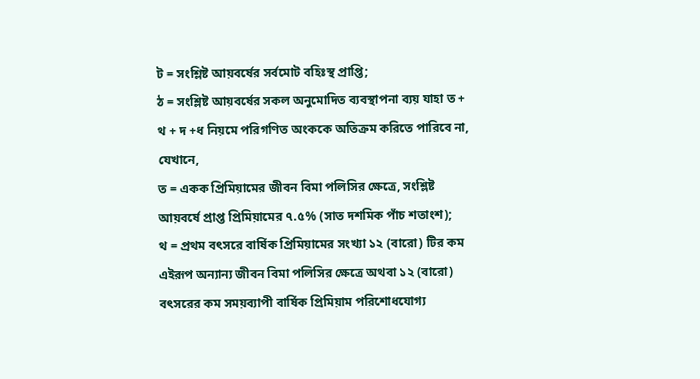ট = সংশ্লিষ্ট আয়বর্ষের সর্বমোট বহিঃস্থ প্রাপ্তি;
ঠ = সংশ্লিষ্ট আয়বর্ষের সকল অনুমোদিত ব্যবস্থাপনা ব্যয় যাহা ত + থ + দ +ধ নিয়মে পরিগণিত অংককে অতিক্রম করিতে পারিবে না, যেখানে,
ত = একক প্রিমিয়ামের জীবন বিমা পলিসির ক্ষেত্রে, সংশ্লিষ্ট আয়বর্ষে প্রাপ্ত প্রিমিয়ামের ৭.৫% (সাত দশমিক পাঁচ শতাংশ);
থ = প্রথম বৎসরে বার্ষিক প্রিমিয়ামের সংখ্যা ১২ (বারো) টির কম এইরূপ অন্যান্য জীবন বিমা পলিসির ক্ষেত্রে অথবা ১২ (বারো) বৎসরের কম সময়ব্যাপী বার্ষিক প্রিমিয়াম পরিশোধযোগ্য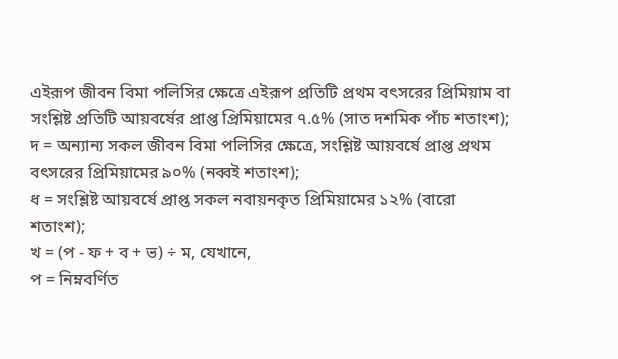এইরূপ জীবন বিমা পলিসির ক্ষেত্রে এইরূপ প্রতিটি প্রথম বৎসরের প্রিমিয়াম বা সংশ্লিষ্ট প্রতিটি আয়বর্ষের প্রাপ্ত প্রিমিয়ামের ৭.৫% (সাত দশমিক পাঁচ শতাংশ);
দ = অন্যান্য সকল জীবন বিমা পলিসির ক্ষেত্রে, সংশ্লিষ্ট আয়বর্ষে প্রাপ্ত প্রথম বৎসরের প্রিমিয়ামের ৯০% (নব্বই শতাংশ);
ধ = সংশ্লিষ্ট আয়বর্ষে প্রাপ্ত সকল নবায়নকৃত প্রিমিয়ামের ১২% (বারো শতাংশ);
খ = (প - ফ + ব + ভ) ÷ ম, যেখানে,
প = নিম্নবর্ণিত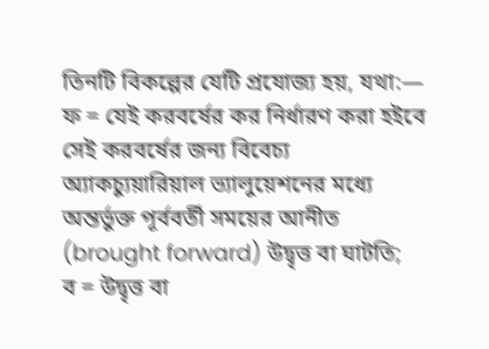তিনটি বিকল্পের যেটি প্রযোজ্য হয়, যথা:—
ফ = যেই করবর্ষের কর নির্ধারণ করা হইবে সেই করবর্ষের জন্য বিবেচ্য অ্যাকচ্যুয়ারিয়াল ভ্যালুয়েশনের মধ্যে অন্তর্ভুক্ত পূর্ববর্তী সময়ের আনীত (brought forward) উদ্বৃত্ত বা ঘাটতি;
ব = উদ্বৃত্ত বা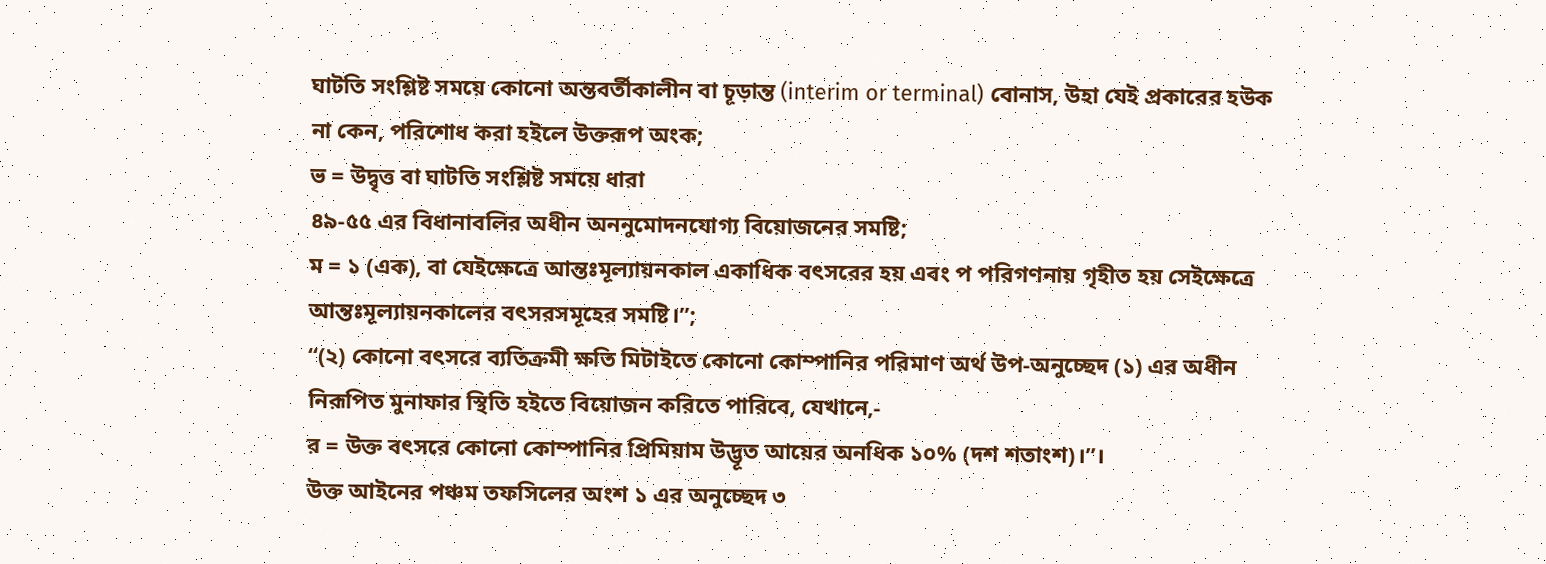ঘাটতি সংশ্লিষ্ট সময়ে কোনো অন্তবর্তীকালীন বা চূড়ান্ত (interim or terminal) বোনাস, উহা যেই প্রকারের হউক না কেন, পরিশোধ করা হইলে উক্তরূপ অংক;
ভ = উদ্বৃত্ত বা ঘাটতি সংশ্লিষ্ট সময়ে ধারা
৪৯-৫৫ এর বিধানাবলির অধীন অননুমোদনযোগ্য বিয়োজনের সমষ্টি;
ম = ১ (এক), বা যেইক্ষেত্রে আন্তঃমূল্যায়নকাল একাধিক বৎসরের হয় এবং প পরিগণনায় গৃহীত হয় সেইক্ষেত্রে আন্তঃমূল্যায়নকালের বৎসরসমূহের সমষ্টি।”;
“(২) কোনো বৎসরে ব্যতিক্রমী ক্ষতি মিটাইতে কোনো কোম্পানির পরিমাণ অর্থ উপ-অনুচ্ছেদ (১) এর অধীন নিরূপিত মুনাফার স্থিতি হইতে বিয়োজন করিতে পারিবে, যেখানে,-
র = উক্ত বৎসরে কোনো কোম্পানির প্রিমিয়াম উদ্ভূত আয়ের অনধিক ১০% (দশ শতাংশ)।”।
উক্ত আইনের পঞ্চম তফসিলের অংশ ১ এর অনুচ্ছেদ ৩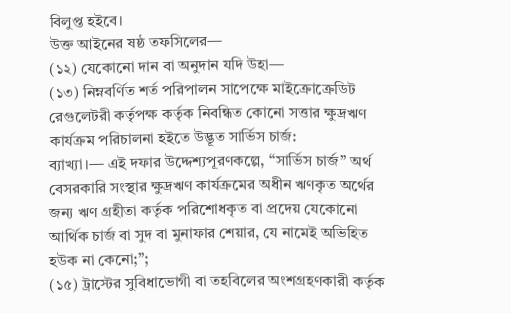বিলুপ্ত হইবে।
উক্ত আইনের ষষ্ঠ তফসিলের—
(১২) যেকোনো দান বা অনুদান যদি উহা—
(১৩) নিম্নবর্ণিত শর্ত পরিপালন সাপেক্ষে মাইক্রোক্রেডিট রেগুলেটরী কর্তৃপক্ষ কর্তৃক নিবন্ধিত কোনো সত্তার ক্ষুদ্রঋণ কার্যক্রম পরিচালনা হইতে উদ্ভূত সার্ভিস চার্জ:
ব্যাখ্যা।— এই দফার উদ্দেশ্যপূরণকল্পে, “সার্ভিস চার্জ” অর্থ বেসরকারি সংস্থার ক্ষুদ্রঋণ কার্যক্রমের অধীন ঋণকৃত অর্থের জন্য ঋণ গ্রহীতা কর্তৃক পরিশোধকৃত বা প্রদেয় যেকোনো আর্থিক চার্জ বা সুদ বা মুনাফার শেয়ার, যে নামেই অভিহিত হউক না কেনো;”;
(১৫) ট্রাস্টের সুবিধাভোগী বা তহবিলের অংশগ্রহণকারী কর্তৃক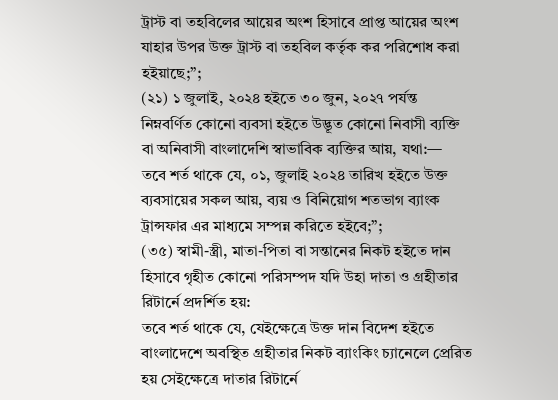ট্রাস্ট বা তহবিলের আয়ের অংশ হিসাবে প্রাপ্ত আয়ের অংশ যাহার উপর উক্ত ট্রাস্ট বা তহবিল কর্তৃক কর পরিশোধ করা হইয়াছে;”;
(২১) ১ জুলাই, ২০২৪ হইতে ৩০ জুন, ২০২৭ পর্যন্ত নিম্নবর্ণিত কোনো ব্যবসা হইতে উদ্ভূত কোনো নিবাসী ব্যক্তি বা অনিবাসী বাংলাদেশি স্বাভাবিক ব্যক্তির আয়, যথা:—
তবে শর্ত থাকে যে, ০১, জুলাই ২০২৪ তারিখ হইতে উক্ত ব্যবসায়ের সকল আয়, ব্যয় ও বিনিয়োগ শতভাগ ব্যাংক ট্রান্সফার এর মাধ্যমে সম্পন্ন করিতে হইবে;”;
(৩৫) স্বামী-স্ত্রী, মাতা-পিতা বা সন্তানের নিকট হইতে দান হিসাবে গৃহীত কোনো পরিসম্পদ যদি উহা দাতা ও গ্রহীতার রিটার্নে প্রদর্শিত হয়:
তবে শর্ত থাকে যে, যেইক্ষেত্রে উক্ত দান বিদেশ হইতে বাংলাদেশে অবস্থিত গ্রহীতার নিকট ব্যাংকিং চ্যানেলে প্রেরিত হয় সেইক্ষেত্রে দাতার রিটার্নে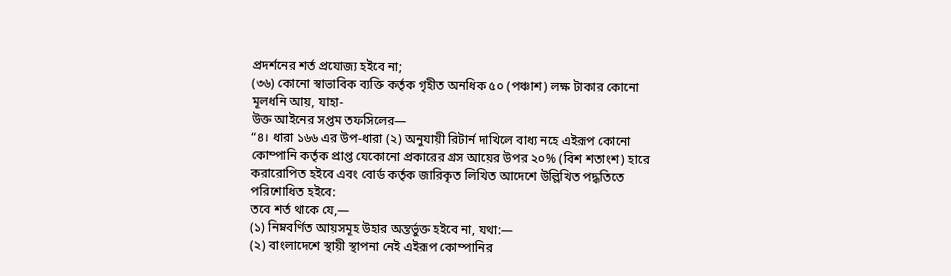প্রদর্শনের শর্ত প্রযোজ্য হইবে না;
(৩৬) কোনো স্বাভাবিক ব্যক্তি কর্তৃক গৃহীত অনধিক ৫০ (পঞ্চাশ) লক্ষ টাকার কোনো মূলধনি আয়, যাহা-
উক্ত আইনের সপ্তম তফসিলের—
“৪। ধারা ১৬৬ এর উপ-ধারা (২) অনুযায়ী রিটার্ন দাখিলে বাধ্য নহে এইরূপ কোনো কোম্পানি কর্তৃক প্রাপ্ত যেকোনো প্রকারের গ্রস আয়ের উপর ২০% (বিশ শতাংশ) হারে করারোপিত হইবে এবং বোর্ড কর্তৃক জারিকৃত লিখিত আদেশে উল্লিখিত পদ্ধতিতে পরিশোধিত হইবে:
তবে শর্ত থাকে যে,—
(১) নিম্নবর্ণিত আয়সমূহ উহার অন্তর্ভুক্ত হইবে না, যথা:—
(২) বাংলাদেশে স্থায়ী স্থাপনা নেই এইরূপ কোম্পানির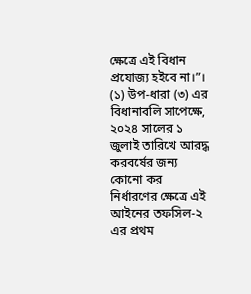ক্ষেত্রে এই বিধান প্রযোজ্য হইবে না।”।
(১) উপ-ধারা (৩) এর বিধানাবলি সাপেক্ষে, ২০২৪ সালের ১ জুলাই তারিখে আরদ্ধ করবর্ষের জন্য কোনো কর নির্ধারণের ক্ষেত্রে এই আইনের তফসিল-২ এর প্রথম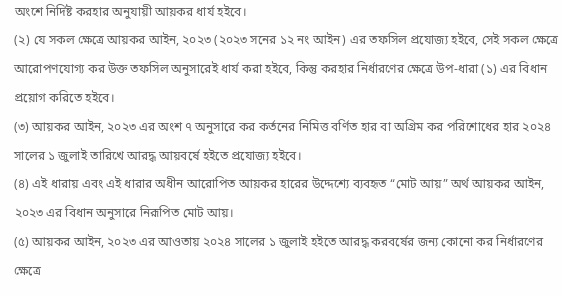অংশে নির্দিষ্ট করহার অনুযায়ী আয়কর ধার্য হইবে।
(২) যে সকল ক্ষেত্রে আয়কর আইন, ২০২৩ (২০২৩ সনের ১২ নং আইন) এর তফসিল প্রযোজ্য হইবে, সেই সকল ক্ষেত্রে আরোপণযোগ্য কর উক্ত তফসিল অনুসারেই ধার্য করা হইবে, কিন্তু করহার নির্ধারণের ক্ষেত্রে উপ-ধারা (১) এর বিধান প্রয়োগ করিতে হইবে।
(৩) আয়কর আইন, ২০২৩ এর অংশ ৭ অনুসারে কর কর্তনের নিমিত্ত বর্ণিত হার বা অগ্রিম কর পরিশোধের হার ২০২৪ সালের ১ জুলাই তারিখে আরদ্ধ আয়বর্ষে হইতে প্রযোজ্য হইবে।
(৪) এই ধারায় এবং এই ধারার অধীন আরোপিত আয়কর হারের উদ্দেশ্যে ব্যবহৃত “মোট আয়” অর্থ আয়কর আইন, ২০২৩ এর বিধান অনুসারে নিরূপিত মোট আয়।
(৫) আয়কর আইন, ২০২৩ এর আওতায় ২০২৪ সালের ১ জুলাই হইতে আরদ্ধ করবর্ষের জন্য কোনো কর নির্ধারণের ক্ষেত্রে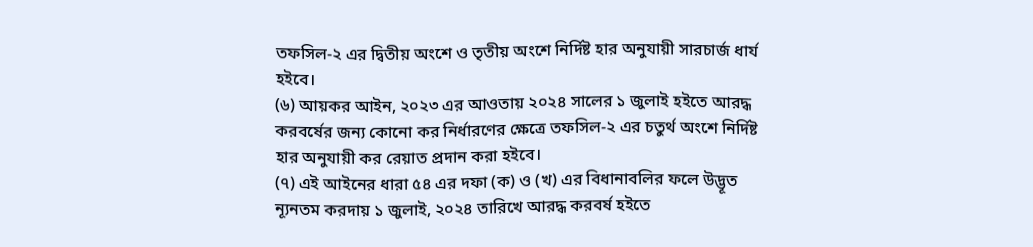তফসিল-২ এর দ্বিতীয় অংশে ও তৃতীয় অংশে নির্দিষ্ট হার অনুযায়ী সারচার্জ ধার্য হইবে।
(৬) আয়কর আইন, ২০২৩ এর আওতায় ২০২৪ সালের ১ জুলাই হইতে আরদ্ধ করবর্ষের জন্য কোনো কর নির্ধারণের ক্ষেত্রে তফসিল-২ এর চতুর্থ অংশে নির্দিষ্ট হার অনুযায়ী কর রেয়াত প্রদান করা হইবে।
(৭) এই আইনের ধারা ৫৪ এর দফা (ক) ও (খ) এর বিধানাবলির ফলে উদ্ভূত ন্যূনতম করদায় ১ জুলাই, ২০২৪ তারিখে আরদ্ধ করবর্ষ হইতে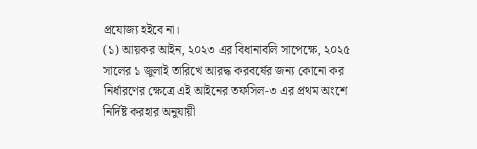প্রযোজ্য হইবে না।
(১) আয়কর আইন, ২০২৩ এর বিধানাবলি সাপেক্ষে, ২০২৫ সালের ১ জুলাই তারিখে আরদ্ধ করবর্ষের জন্য কোনো কর নির্ধারণের ক্ষেত্রে এই আইনের তফসিল-৩ এর প্রথম অংশে নির্দিষ্ট করহার অনুযায়ী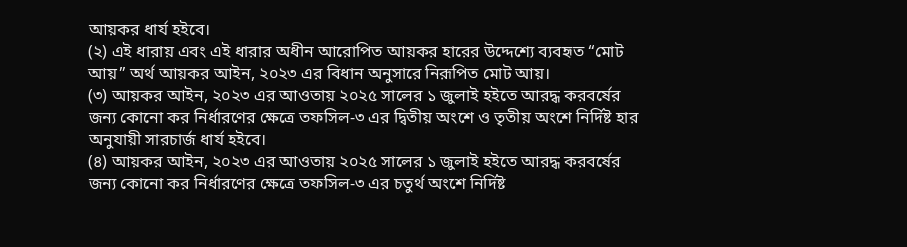আয়কর ধার্য হইবে।
(২) এই ধারায় এবং এই ধারার অধীন আরোপিত আয়কর হারের উদ্দেশ্যে ব্যবহৃত “মোট আয়” অর্থ আয়কর আইন, ২০২৩ এর বিধান অনুসারে নিরূপিত মোট আয়।
(৩) আয়কর আইন, ২০২৩ এর আওতায় ২০২৫ সালের ১ জুলাই হইতে আরদ্ধ করবর্ষের জন্য কোনো কর নির্ধারণের ক্ষেত্রে তফসিল-৩ এর দ্বিতীয় অংশে ও তৃতীয় অংশে নির্দিষ্ট হার অনুযায়ী সারচার্জ ধার্য হইবে।
(৪) আয়কর আইন, ২০২৩ এর আওতায় ২০২৫ সালের ১ জুলাই হইতে আরদ্ধ করবর্ষের জন্য কোনো কর নির্ধারণের ক্ষেত্রে তফসিল-৩ এর চতুর্থ অংশে নির্দিষ্ট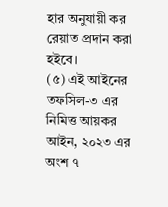হার অনুযায়ী কর রেয়াত প্রদান করা হইবে।
(৫) এই আইনের তফসিল-৩ এর নিমিত্ত আয়কর আইন, ২০২৩ এর অংশ ৭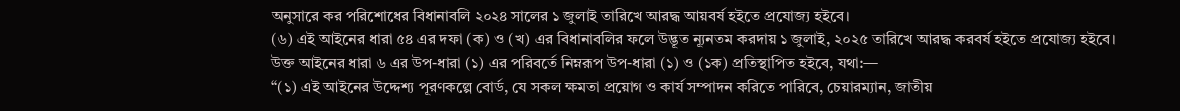অনুসারে কর পরিশোধের বিধানাবলি ২০২৪ সালের ১ জুলাই তারিখে আরদ্ধ আয়বর্ষ হইতে প্রযোজ্য হইবে।
(৬) এই আইনের ধারা ৫৪ এর দফা (ক) ও (খ) এর বিধানাবলির ফলে উদ্ভূত ন্যূনতম করদায় ১ জুলাই, ২০২৫ তারিখে আরদ্ধ করবর্ষ হইতে প্রযোজ্য হইবে।
উক্ত আইনের ধারা ৬ এর উপ-ধারা (১) এর পরিবর্তে নিম্নরূপ উপ-ধারা (১) ও (১ক) প্রতিস্থাপিত হইবে, যথা:—
“(১) এই আইনের উদ্দেশ্য পূরণকল্পে বোর্ড, যে সকল ক্ষমতা প্রয়োগ ও কার্য সম্পাদন করিতে পারিবে, চেয়ারম্যান, জাতীয়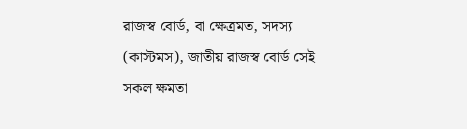রাজস্ব বোর্ড, বা ক্ষেত্রমত, সদস্য (কাস্টমস), জাতীয় রাজস্ব বোর্ড সেই সকল ক্ষমতা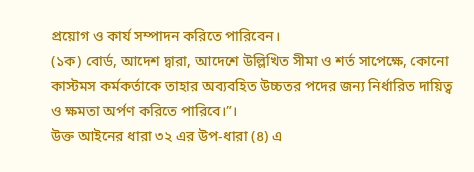প্রয়োগ ও কার্য সম্পাদন করিতে পারিবেন।
(১ক) বোর্ড, আদেশ দ্বারা, আদেশে উল্লিখিত সীমা ও শর্ত সাপেক্ষে, কোনো কাস্টমস কর্মকর্তাকে তাহার অব্যবহিত উচ্চতর পদের জন্য নির্ধারিত দায়িত্ব ও ক্ষমতা অর্পণ করিতে পারিবে।”।
উক্ত আইনের ধারা ৩২ এর উপ-ধারা (৪) এ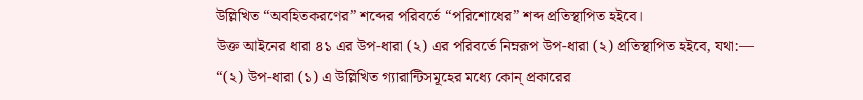উল্লিখিত “অবহিতকরণের” শব্দের পরিবর্তে “পরিশোধের” শব্দ প্রতিস্থাপিত হইবে।
উক্ত আইনের ধারা ৪১ এর উপ-ধারা (২) এর পরিবর্তে নিম্নরূপ উপ-ধারা (২) প্রতিস্থাপিত হইবে, যথা:—
“(২) উপ-ধারা (১) এ উল্লিখিত গ্যারান্টিসমূহের মধ্যে কোন্ প্রকারের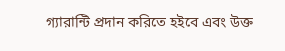গ্যারান্টি প্রদান করিতে হইবে এবং উক্ত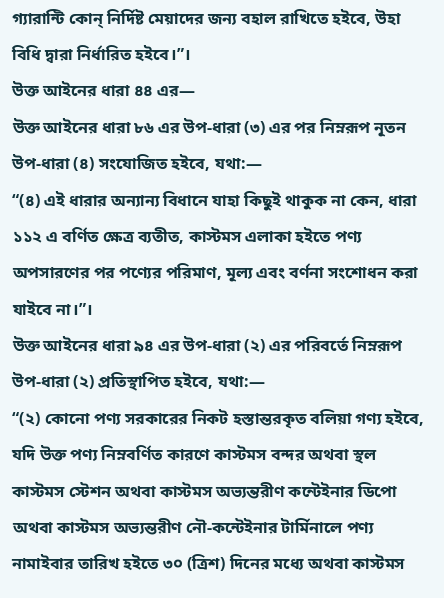গ্যারান্টি কোন্ নির্দিষ্ট মেয়াদের জন্য বহাল রাখিতে হইবে, উহা বিধি দ্বারা নির্ধারিত হইবে।”।
উক্ত আইনের ধারা ৪৪ এর—
উক্ত আইনের ধারা ৮৬ এর উপ-ধারা (৩) এর পর নিম্নরূপ নূতন উপ-ধারা (৪) সংযোজিত হইবে, যথা:—
“(৪) এই ধারার অন্যান্য বিধানে যাহা কিছুই থাকুক না কেন, ধারা ১১২ এ বর্ণিত ক্ষেত্র ব্যতীত, কাস্টমস এলাকা হইতে পণ্য অপসারণের পর পণ্যের পরিমাণ, মূল্য এবং বর্ণনা সংশোধন করা যাইবে না।”।
উক্ত আইনের ধারা ৯৪ এর উপ-ধারা (২) এর পরিবর্তে নিম্নরূপ উপ-ধারা (২) প্রতিস্থাপিত হইবে, যথা:—
“(২) কোনো পণ্য সরকারের নিকট হস্তান্তরকৃত বলিয়া গণ্য হইবে, যদি উক্ত পণ্য নিম্নবর্ণিত কারণে কাস্টমস বন্দর অথবা স্থল কাস্টমস স্টেশন অথবা কাস্টমস অভ্যন্তরীণ কন্টেইনার ডিপো অথবা কাস্টমস অভ্যন্তরীণ নৌ-কন্টেইনার টার্মিনালে পণ্য নামাইবার তারিখ হইতে ৩০ (ত্রিশ) দিনের মধ্যে অথবা কাস্টমস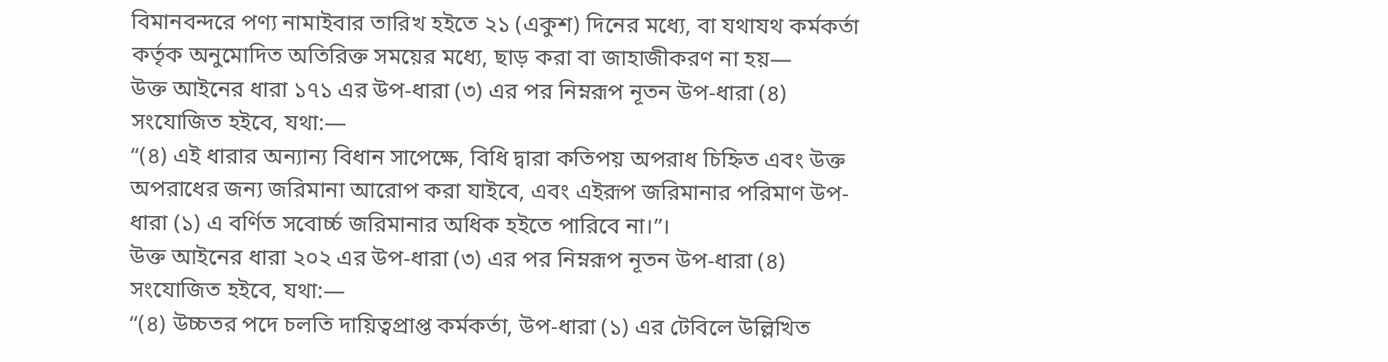বিমানবন্দরে পণ্য নামাইবার তারিখ হইতে ২১ (একুশ) দিনের মধ্যে, বা যথাযথ কর্মকর্তা কর্তৃক অনুমোদিত অতিরিক্ত সময়ের মধ্যে, ছাড় করা বা জাহাজীকরণ না হয়—
উক্ত আইনের ধারা ১৭১ এর উপ-ধারা (৩) এর পর নিম্নরূপ নূতন উপ-ধারা (৪) সংযোজিত হইবে, যথা:—
“(৪) এই ধারার অন্যান্য বিধান সাপেক্ষে, বিধি দ্বারা কতিপয় অপরাধ চিহ্নিত এবং উক্ত অপরাধের জন্য জরিমানা আরোপ করা যাইবে, এবং এইরূপ জরিমানার পরিমাণ উপ-ধারা (১) এ বর্ণিত সবোর্চ্চ জরিমানার অধিক হইতে পারিবে না।”।
উক্ত আইনের ধারা ২০২ এর উপ-ধারা (৩) এর পর নিম্নরূপ নূতন উপ-ধারা (৪) সংযোজিত হইবে, যথা:—
“(৪) উচ্চতর পদে চলতি দায়িত্বপ্রাপ্ত কর্মকর্তা, উপ-ধারা (১) এর টেবিলে উল্লিখিত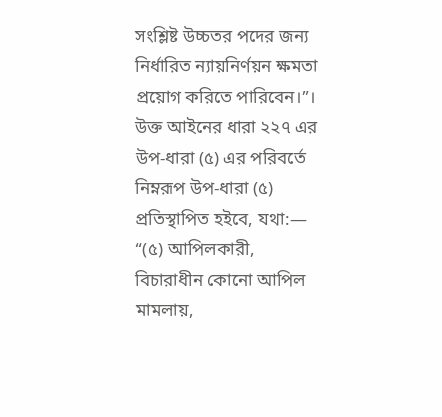সংশ্লিষ্ট উচ্চতর পদের জন্য নির্ধারিত ন্যায়নির্ণয়ন ক্ষমতা প্রয়োগ করিতে পারিবেন।”।
উক্ত আইনের ধারা ২২৭ এর উপ-ধারা (৫) এর পরিবর্তে নিম্নরূপ উপ-ধারা (৫) প্রতিস্থাপিত হইবে, যথা:—
“(৫) আপিলকারী, বিচারাধীন কোনো আপিল মামলায়,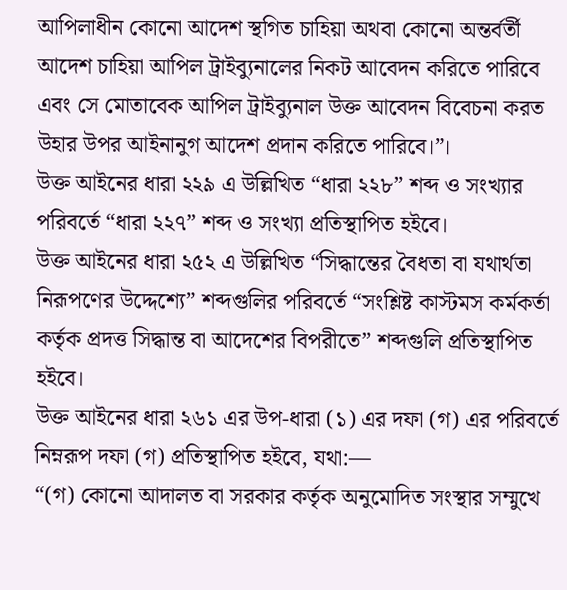আপিলাধীন কোনো আদেশ স্থগিত চাহিয়া অথবা কোনো অন্তর্বর্তী আদেশ চাহিয়া আপিল ট্রাইব্যুনালের নিকট আবেদন করিতে পারিবে এবং সে মোতাবেক আপিল ট্রাইব্যুনাল উক্ত আবেদন বিবেচনা করত উহার উপর আইনানুগ আদেশ প্রদান করিতে পারিবে।”।
উক্ত আইনের ধারা ২২৯ এ উল্লিখিত “ধারা ২২৮” শব্দ ও সংখ্যার পরিবর্তে “ধারা ২২৭” শব্দ ও সংখ্যা প্রতিস্থাপিত হইবে।
উক্ত আইনের ধারা ২৫২ এ উল্লিখিত “সিদ্ধান্তের বৈধতা বা যথার্থতা নিরূপণের উদ্দেশ্যে” শব্দগুলির পরিবর্তে “সংশ্লিষ্ট কাস্টমস কর্মকর্তা কর্তৃক প্রদত্ত সিদ্ধান্ত বা আদেশের বিপরীতে” শব্দগুলি প্রতিস্থাপিত হইবে।
উক্ত আইনের ধারা ২৬১ এর উপ-ধারা (১) এর দফা (গ) এর পরিবর্তে নিম্নরূপ দফা (গ) প্রতিস্থাপিত হইবে, যথা:—
“(গ) কোনো আদালত বা সরকার কর্তৃক অনুমোদিত সংস্থার সম্মুখে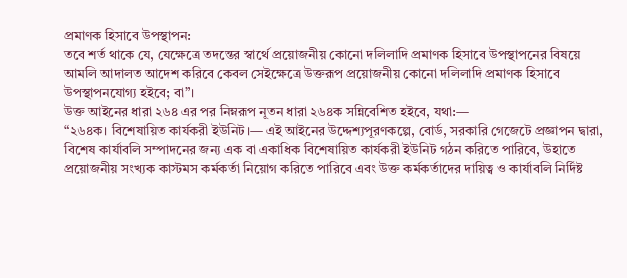প্রমাণক হিসাবে উপস্থাপন:
তবে শর্ত থাকে যে, যেক্ষেত্রে তদন্তের স্বার্থে প্রয়োজনীয় কোনো দলিলাদি প্রমাণক হিসাবে উপস্থাপনের বিষয়ে আমলি আদালত আদেশ করিবে কেবল সেইক্ষেত্রে উক্তরূপ প্রয়োজনীয় কোনো দলিলাদি প্রমাণক হিসাবে উপস্থাপনযোগ্য হইবে; বা”।
উক্ত আইনের ধারা ২৬৪ এর পর নিম্নরূপ নূতন ধারা ২৬৪ক সন্নিবেশিত হইবে, যথা:—
“২৬৪ক। বিশেষায়িত কার্যকরী ইউনিট।— এই আইনের উদ্দেশ্যপূরণকল্পে, বোর্ড, সরকারি গেজেটে প্রজ্ঞাপন দ্বারা, বিশেষ কার্যাবলি সম্পাদনের জন্য এক বা একাধিক বিশেষায়িত কার্যকরী ইউনিট গঠন করিতে পারিবে, উহাতে প্রয়োজনীয় সংখ্যক কাস্টমস কর্মকর্তা নিয়োগ করিতে পারিবে এবং উক্ত কর্মকর্তাদের দায়িত্ব ও কার্যাবলি নির্দিষ্ট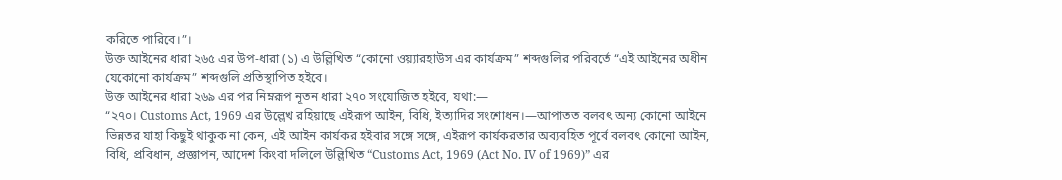করিতে পারিবে।”।
উক্ত আইনের ধারা ২৬৫ এর উপ-ধারা (১) এ উল্লিখিত “কোনো ওয়্যারহাউস এর কার্যক্রম” শব্দগুলির পরিবর্তে “এই আইনের অধীন যেকোনো কার্যক্রম” শব্দগুলি প্রতিস্থাপিত হইবে।
উক্ত আইনের ধারা ২৬৯ এর পর নিম্নরূপ নূতন ধারা ২৭০ সংযোজিত হইবে, যথা:—
“২৭০। Customs Act, 1969 এর উল্লেখ রহিয়াছে এইরূপ আইন, বিধি, ইত্যাদির সংশোধন।—আপাতত বলবৎ অন্য কোনো আইনে ভিন্নতর যাহা কিছুই থাকুক না কেন, এই আইন কার্যকর হইবার সঙ্গে সঙ্গে, এইরূপ কার্যকরতার অব্যবহিত পূর্বে বলবৎ কোনো আইন, বিধি, প্রবিধান, প্রজ্ঞাপন, আদেশ কিংবা দলিলে উল্লিখিত “Customs Act, 1969 (Act No. IV of 1969)” এর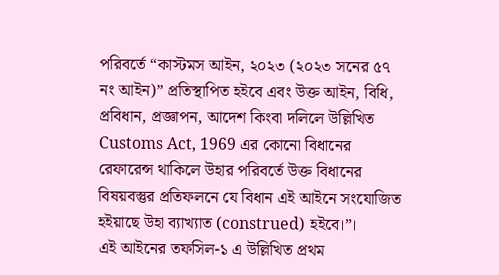পরিবর্তে “কাস্টমস আইন, ২০২৩ (২০২৩ সনের ৫৭ নং আইন)” প্রতিস্থাপিত হইবে এবং উক্ত আইন, বিধি, প্রবিধান, প্রজ্ঞাপন, আদেশ কিংবা দলিলে উল্লিখিত Customs Act, 1969 এর কোনো বিধানের রেফারেন্স থাকিলে উহার পরিবর্তে উক্ত বিধানের বিষয়বস্তুর প্রতিফলনে যে বিধান এই আইনে সংযোজিত হইয়াছে উহা ব্যাখ্যাত (construed) হইবে।”।
এই আইনের তফসিল-১ এ উল্লিখিত প্রথম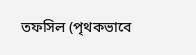তফসিল (পৃথকভাবে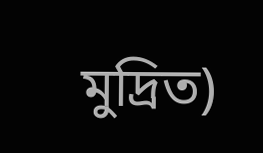মুদ্রিত)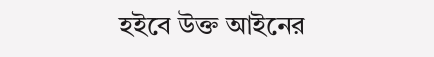হইবে উক্ত আইনের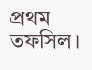প্রথম তফসিল।